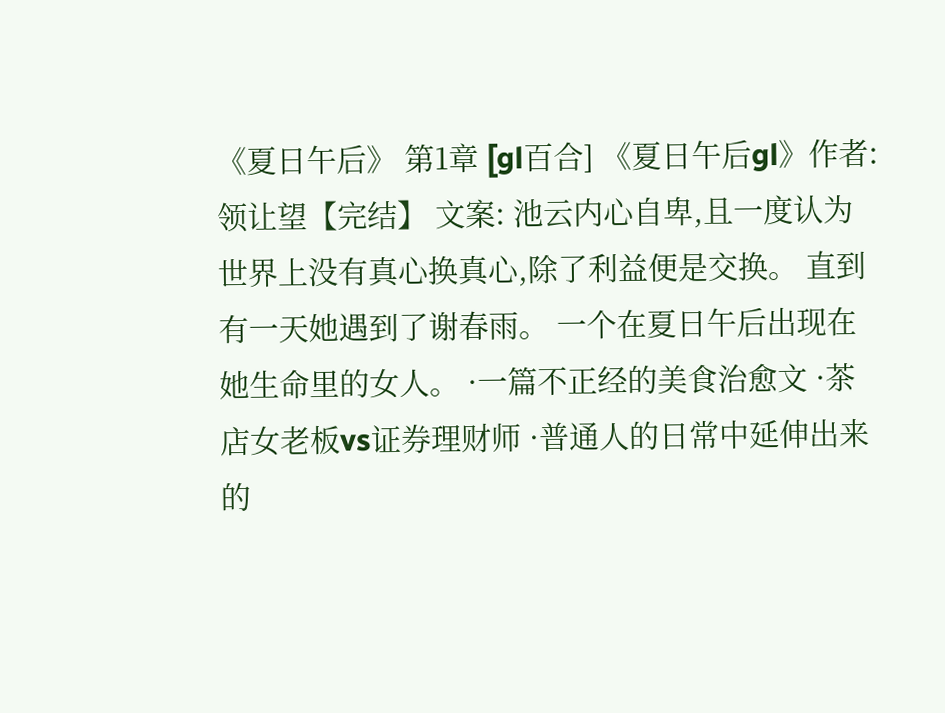《夏日午后》 第1章 [gl百合] 《夏日午后gl》作者:领让望【完结】 文案: 池云内心自卑,且一度认为世界上没有真心换真心,除了利益便是交换。 直到有一天她遇到了谢春雨。 一个在夏日午后出现在她生命里的女人。 ·一篇不正经的美食治愈文 ·茶店女老板vs证券理财师 ·普通人的日常中延伸出来的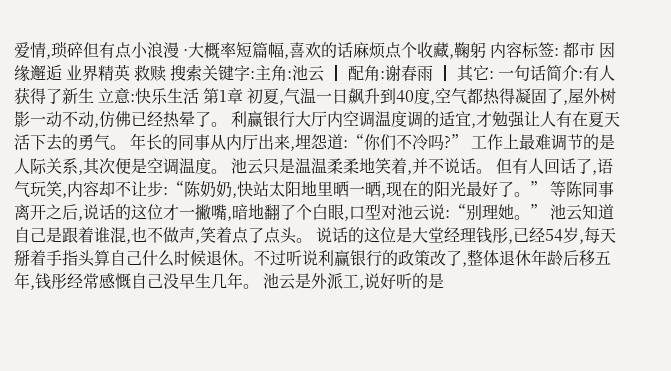爱情,琐碎但有点小浪漫 ·大概率短篇幅,喜欢的话麻烦点个收藏,鞠躬 内容标签: 都市 因缘邂逅 业界精英 救赎 搜索关键字:主角:池云 ┃ 配角:谢春雨 ┃ 其它: 一句话简介:有人获得了新生 立意:快乐生活 第1章 初夏,气温一日飙升到40度,空气都热得凝固了,屋外树影一动不动,仿佛已经热晕了。 利赢银行大厅内空调温度调的适宜,才勉强让人有在夏天活下去的勇气。 年长的同事从内厅出来,埋怨道:“你们不冷吗?” 工作上最难调节的是人际关系,其次便是空调温度。 池云只是温温柔柔地笑着,并不说话。 但有人回话了,语气玩笑,内容却不让步:“陈奶奶,快站太阳地里晒一晒,现在的阳光最好了。” 等陈同事离开之后,说话的这位才一撇嘴,暗地翻了个白眼,口型对池云说:“别理她。” 池云知道自己是跟着谁混,也不做声,笑着点了点头。 说话的这位是大堂经理钱彤,已经54岁,每天掰着手指头算自己什么时候退休。不过听说利赢银行的政策改了,整体退休年龄后移五年,钱彤经常感慨自己没早生几年。 池云是外派工,说好听的是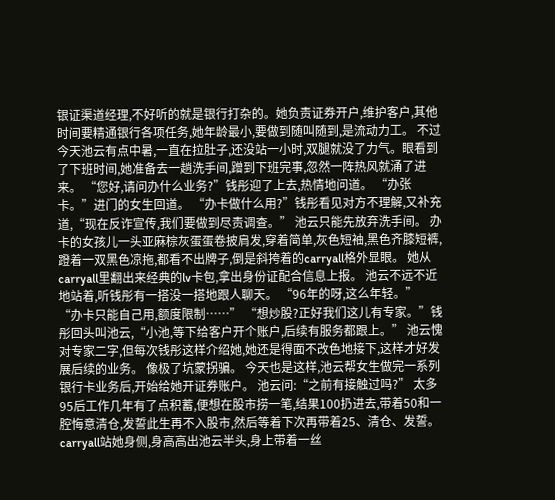银证渠道经理,不好听的就是银行打杂的。她负责证券开户,维护客户,其他时间要精通银行各项任务,她年龄最小,要做到随叫随到,是流动力工。 不过今天池云有点中暑,一直在拉肚子,还没站一小时,双腿就没了力气。眼看到了下班时间,她准备去一趟洗手间,蹭到下班完事,忽然一阵热风就涌了进来。 “您好,请问办什么业务?”钱彤迎了上去,热情地问道。 “办张卡。”进门的女生回道。 “办卡做什么用?”钱彤看见对方不理解,又补充道,“现在反诈宣传,我们要做到尽责调查。” 池云只能先放弃洗手间。 办卡的女孩儿一头亚麻棕灰蛋蛋卷披肩发,穿着简单,灰色短袖,黑色齐膝短裤,蹬着一双黑色凉拖,都看不出牌子,倒是斜挎着的carryall格外显眼。 她从carryall里翻出来经典的lv卡包,拿出身份证配合信息上报。 池云不远不近地站着,听钱彤有一搭没一搭地跟人聊天。 “96年的呀,这么年轻。” “办卡只能自己用,额度限制……” “想炒股?正好我们这儿有专家。”钱彤回头叫池云,“小池,等下给客户开个账户,后续有服务都跟上。” 池云愧对专家二字,但每次钱彤这样介绍她,她还是得面不改色地接下,这样才好发展后续的业务。 像极了坑蒙拐骗。 今天也是这样,池云帮女生做完一系列银行卡业务后,开始给她开证券账户。 池云问:“之前有接触过吗?” 太多95后工作几年有了点积蓄,便想在股市捞一笔,结果100扔进去,带着50和一腔悔意清仓,发誓此生再不入股市,然后等着下次再带着25、清仓、发誓。 carryall站她身侧,身高高出池云半头,身上带着一丝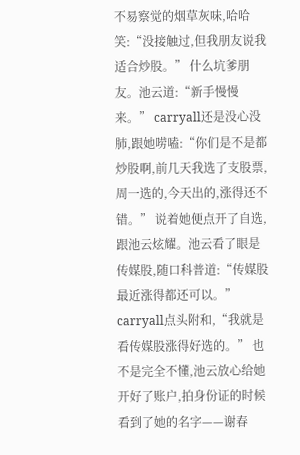不易察觉的烟草灰味,哈哈笑:“没接触过,但我朋友说我适合炒股。” 什么坑爹朋友。池云道:“新手慢慢来。” carryall还是没心没肺,跟她唠嗑:“你们是不是都炒股啊,前几天我选了支股票,周一选的,今天出的,涨得还不错。” 说着她便点开了自选,跟池云炫耀。池云看了眼是传媒股,随口科普道:“传媒股最近涨得都还可以。” carryall点头附和,“我就是看传媒股涨得好选的。” 也不是完全不懂,池云放心给她开好了账户,拍身份证的时候看到了她的名字——谢春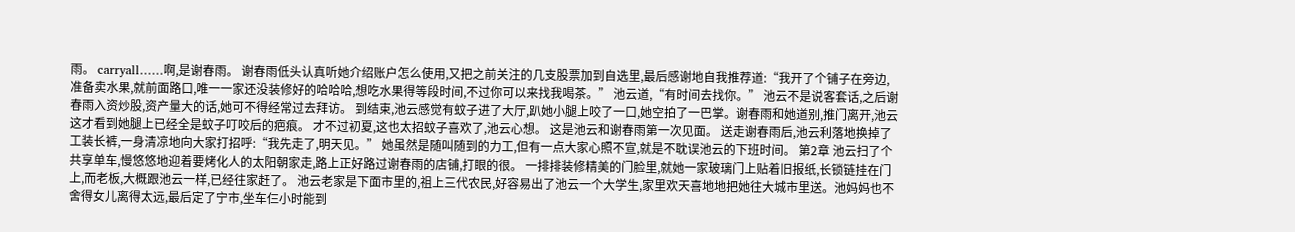雨。 carryall……啊,是谢春雨。 谢春雨低头认真听她介绍账户怎么使用,又把之前关注的几支股票加到自选里,最后感谢地自我推荐道:“我开了个铺子在旁边,准备卖水果,就前面路口,唯一一家还没装修好的哈哈哈,想吃水果得等段时间,不过你可以来找我喝茶。” 池云道,“有时间去找你。” 池云不是说客套话,之后谢春雨入资炒股,资产量大的话,她可不得经常过去拜访。 到结束,池云感觉有蚊子进了大厅,趴她小腿上咬了一口,她空拍了一巴掌。谢春雨和她道别,推门离开,池云这才看到她腿上已经全是蚊子叮咬后的疤痕。 才不过初夏,这也太招蚊子喜欢了,池云心想。 这是池云和谢春雨第一次见面。 送走谢春雨后,池云利落地换掉了工装长裤,一身清凉地向大家打招呼:“我先走了,明天见。” 她虽然是随叫随到的力工,但有一点大家心照不宣,就是不耽误池云的下班时间。 第2章 池云扫了个共享单车,慢悠悠地迎着要烤化人的太阳朝家走,路上正好路过谢春雨的店铺,打眼的很。 一排排装修精美的门脸里,就她一家玻璃门上贴着旧报纸,长锁链挂在门上,而老板,大概跟池云一样,已经往家赶了。 池云老家是下面市里的,祖上三代农民,好容易出了池云一个大学生,家里欢天喜地地把她往大城市里送。池妈妈也不舍得女儿离得太远,最后定了宁市,坐车仨小时能到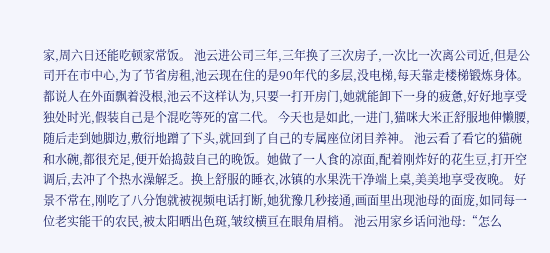家,周六日还能吃顿家常饭。 池云进公司三年,三年换了三次房子,一次比一次离公司近,但是公司开在市中心,为了节省房租,池云现在住的是90年代的多层,没电梯,每天靠走楼梯锻炼身体。 都说人在外面飘着没根,池云不这样认为,只要一打开房门,她就能卸下一身的疲惫,好好地享受独处时光,假装自己是个混吃等死的富二代。 今天也是如此,一进门,猫咪大米正舒服地伸懒腰,随后走到她脚边,敷衍地蹭了下头,就回到了自己的专属座位闭目养神。 池云看了看它的猫碗和水碗,都很充足,便开始捣鼓自己的晚饭。她做了一人食的凉面,配着刚炸好的花生豆,打开空调后,去冲了个热水澡解乏。换上舒服的睡衣,冰镇的水果洗干净端上桌,美美地享受夜晚。 好景不常在,刚吃了八分饱就被视频电话打断,她犹豫几秒接通,画面里出现池母的面庞,如同每一位老实能干的农民,被太阳晒出色斑,皱纹横亘在眼角眉梢。 池云用家乡话问池母:“怎么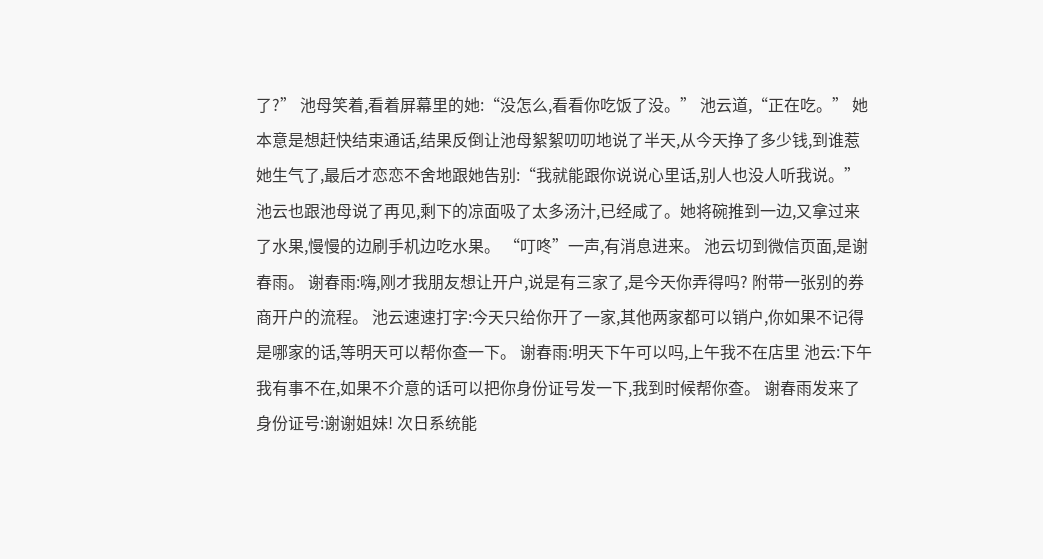了?” 池母笑着,看着屏幕里的她:“没怎么,看看你吃饭了没。” 池云道,“正在吃。” 她本意是想赶快结束通话,结果反倒让池母絮絮叨叨地说了半天,从今天挣了多少钱,到谁惹她生气了,最后才恋恋不舍地跟她告别:“我就能跟你说说心里话,别人也没人听我说。” 池云也跟池母说了再见,剩下的凉面吸了太多汤汁,已经咸了。她将碗推到一边,又拿过来了水果,慢慢的边刷手机边吃水果。 “叮咚”一声,有消息进来。 池云切到微信页面,是谢春雨。 谢春雨:嗨,刚才我朋友想让开户,说是有三家了,是今天你弄得吗? 附带一张别的券商开户的流程。 池云速速打字:今天只给你开了一家,其他两家都可以销户,你如果不记得是哪家的话,等明天可以帮你查一下。 谢春雨:明天下午可以吗,上午我不在店里 池云:下午我有事不在,如果不介意的话可以把你身份证号发一下,我到时候帮你查。 谢春雨发来了身份证号:谢谢姐妹! 次日系统能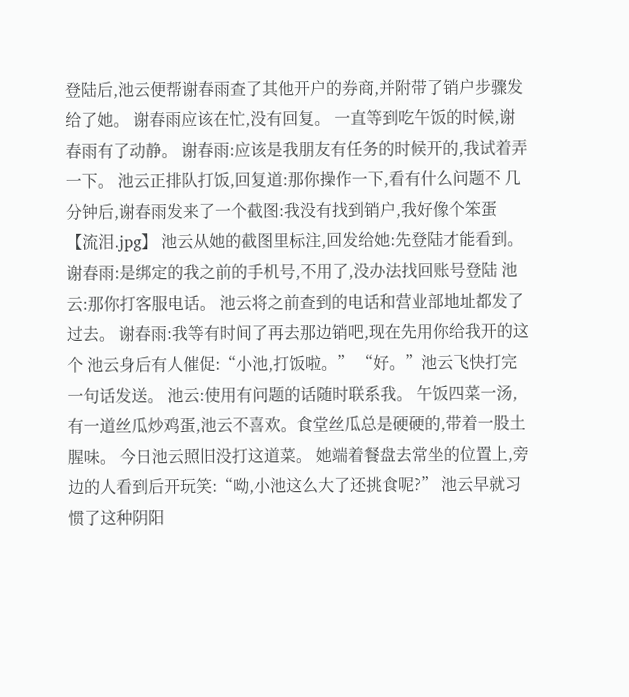登陆后,池云便帮谢春雨查了其他开户的券商,并附带了销户步骤发给了她。 谢春雨应该在忙,没有回复。 一直等到吃午饭的时候,谢春雨有了动静。 谢春雨:应该是我朋友有任务的时候开的,我试着弄一下。 池云正排队打饭,回复道:那你操作一下,看有什么问题不 几分钟后,谢春雨发来了一个截图:我没有找到销户,我好像个笨蛋【流泪.jpg】 池云从她的截图里标注,回发给她:先登陆才能看到。 谢春雨:是绑定的我之前的手机号,不用了,没办法找回账号登陆 池云:那你打客服电话。 池云将之前查到的电话和营业部地址都发了过去。 谢春雨:我等有时间了再去那边销吧,现在先用你给我开的这个 池云身后有人催促:“小池,打饭啦。” “好。”池云飞快打完一句话发送。 池云:使用有问题的话随时联系我。 午饭四菜一汤,有一道丝瓜炒鸡蛋,池云不喜欢。食堂丝瓜总是硬硬的,带着一股土腥味。 今日池云照旧没打这道菜。 她端着餐盘去常坐的位置上,旁边的人看到后开玩笑:“呦,小池这么大了还挑食呢?” 池云早就习惯了这种阴阳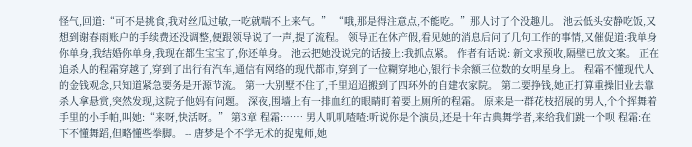怪气,回道:“可不是挑食,我对丝瓜过敏,一吃就喘不上来气。” “哦,那是得注意点,不能吃。”那人讨了个没趣儿。 池云低头安静吃饭,又想到谢春雨账户的手续费还没调整,便跟领导说了一声,提了流程。 领导正在休产假,看见她的消息后问了几句工作的事情,又催促道:我单身你单身,我结婚你单身,我现在都生宝宝了,你还单身。 池云把她没说完的话接上:我抓点紧。 作者有话说: 新文求预收,隔壁已放文案。 正在追杀人的程霜穿越了,穿到了出行有汽车,通信有网络的现代都市,穿到了一位糊穿地心,银行卡余额三位数的女明星身上。 程霜不懂现代人的金钱观念,只知道紧急要务是开源节流。 第一大别墅不住了,千里迢迢搬到了四环外的自建农家院。 第二要挣钱,她正打算重操旧业去靠杀人拿悬赏,突然发现,这院子他妈有问题。 深夜,围墙上有一排血红的眼睛盯着要上厕所的程霜。 原来是一群花枝招展的男人,个个挥舞着手里的小手帕,叫她:“来呀,快活呀。” 第3章 程霜:…… 男人叽叽喳喳:听说你是个演员,还是十年古典舞学者,来给我们跳一个呗 程霜:在下不懂舞蹈,但略懂些拳脚。 -- 唐梦是个不学无术的捉鬼师,她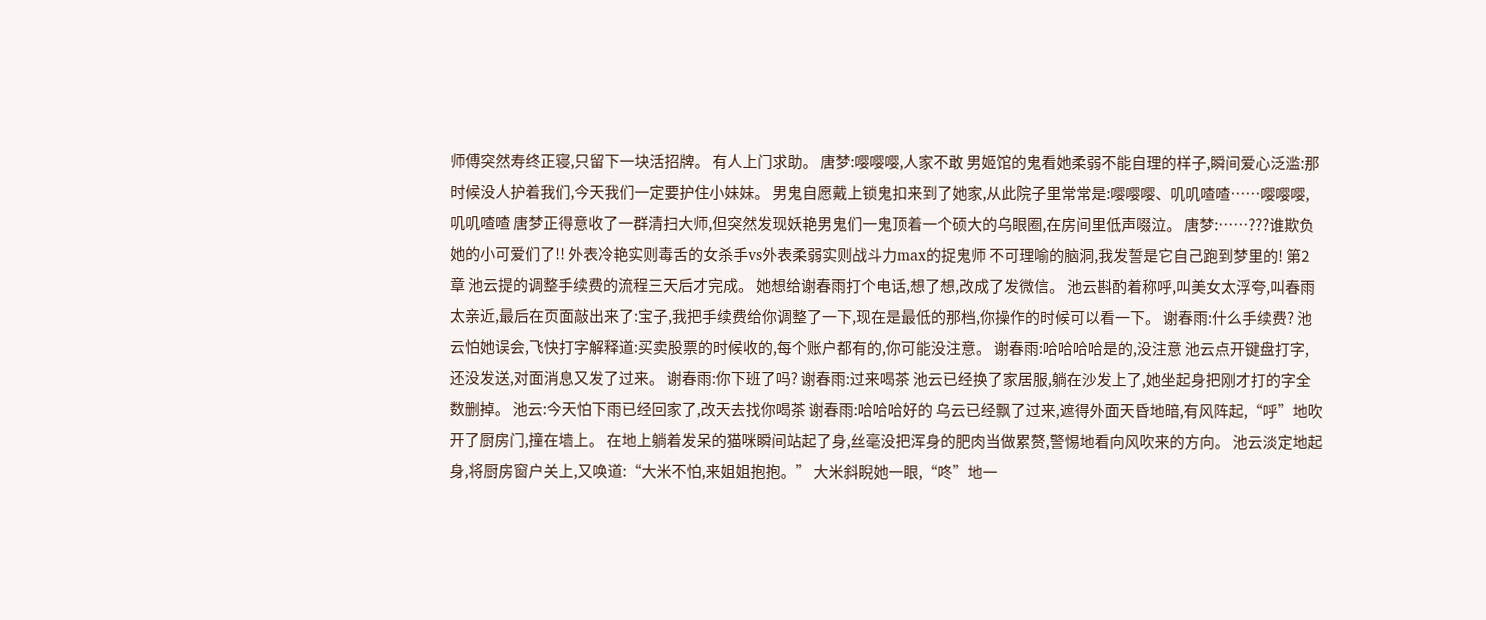师傅突然寿终正寝,只留下一块活招牌。 有人上门求助。 唐梦:嘤嘤嘤,人家不敢 男姬馆的鬼看她柔弱不能自理的样子,瞬间爱心泛滥:那时候没人护着我们,今天我们一定要护住小妹妹。 男鬼自愿戴上锁鬼扣来到了她家,从此院子里常常是:嘤嘤嘤、叽叽喳喳……嘤嘤嘤,叽叽喳喳 唐梦正得意收了一群清扫大师,但突然发现妖艳男鬼们一鬼顶着一个硕大的乌眼圈,在房间里低声啜泣。 唐梦:……???谁欺负她的小可爱们了!! 外表冷艳实则毒舌的女杀手vs外表柔弱实则战斗力max的捉鬼师 不可理喻的脑洞,我发誓是它自己跑到梦里的! 第2章 池云提的调整手续费的流程三天后才完成。 她想给谢春雨打个电话,想了想,改成了发微信。 池云斟酌着称呼,叫美女太浮夸,叫春雨太亲近,最后在页面敲出来了:宝子,我把手续费给你调整了一下,现在是最低的那档,你操作的时候可以看一下。 谢春雨:什么手续费? 池云怕她误会,飞快打字解释道:买卖股票的时候收的,每个账户都有的,你可能没注意。 谢春雨:哈哈哈哈是的,没注意 池云点开键盘打字,还没发送,对面消息又发了过来。 谢春雨:你下班了吗? 谢春雨:过来喝茶 池云已经换了家居服,躺在沙发上了,她坐起身把刚才打的字全数删掉。 池云:今天怕下雨已经回家了,改天去找你喝茶 谢春雨:哈哈哈好的 乌云已经飘了过来,遮得外面天昏地暗,有风阵起,“呼”地吹开了厨房门,撞在墙上。 在地上躺着发呆的猫咪瞬间站起了身,丝毫没把浑身的肥肉当做累赘,警惕地看向风吹来的方向。 池云淡定地起身,将厨房窗户关上,又唤道:“大米不怕,来姐姐抱抱。” 大米斜睨她一眼,“咚”地一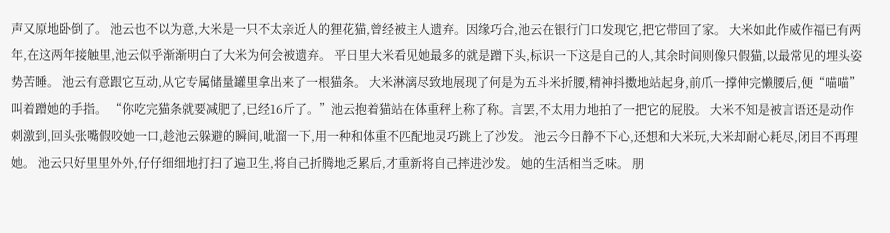声又原地卧倒了。 池云也不以为意,大米是一只不太亲近人的狸花猫,曾经被主人遗弃。因缘巧合,池云在银行门口发现它,把它带回了家。 大米如此作威作福已有两年,在这两年接触里,池云似乎渐渐明白了大米为何会被遗弃。 平日里大米看见她最多的就是蹭下头,标识一下这是自己的人,其余时间则像只假猫,以最常见的埋头姿势苦睡。 池云有意跟它互动,从它专属储量罐里拿出来了一根猫条。 大米淋漓尽致地展现了何是为五斗米折腰,精神抖擞地站起身,前爪一撑伸完懒腰后,便“喵喵”叫着蹭她的手指。 “你吃完猫条就要减肥了,已经16斤了。”池云抱着猫站在体重秤上称了称。言罢,不太用力地拍了一把它的屁股。 大米不知是被言语还是动作刺激到,回头张嘴假咬她一口,趁池云躲避的瞬间,呲溜一下,用一种和体重不匹配地灵巧跳上了沙发。 池云今日静不下心,还想和大米玩,大米却耐心耗尽,闭目不再理她。 池云只好里里外外,仔仔细细地打扫了遍卫生,将自己折腾地乏累后,才重新将自己摔进沙发。 她的生活相当乏味。 朋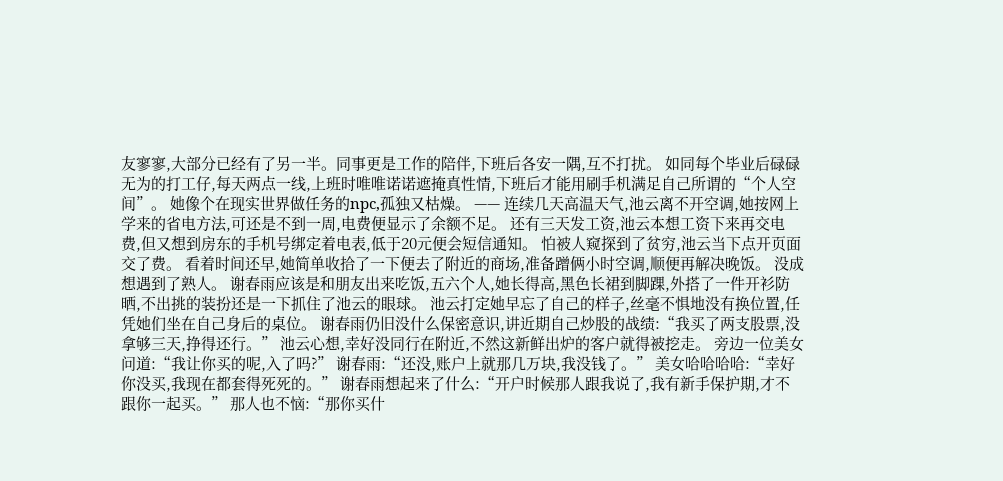友寥寥,大部分已经有了另一半。同事更是工作的陪伴,下班后各安一隅,互不打扰。 如同每个毕业后碌碌无为的打工仔,每天两点一线,上班时唯唯诺诺遮掩真性情,下班后才能用刷手机满足自己所谓的“个人空间”。 她像个在现实世界做任务的npc,孤独又枯燥。 —— 连续几天高温天气,池云离不开空调,她按网上学来的省电方法,可还是不到一周,电费便显示了余额不足。 还有三天发工资,池云本想工资下来再交电费,但又想到房东的手机号绑定着电表,低于20元便会短信通知。 怕被人窥探到了贫穷,池云当下点开页面交了费。 看着时间还早,她简单收拾了一下便去了附近的商场,准备蹭俩小时空调,顺便再解决晚饭。 没成想遇到了熟人。 谢春雨应该是和朋友出来吃饭,五六个人,她长得高,黑色长裙到脚踝,外搭了一件开衫防晒,不出挑的装扮还是一下抓住了池云的眼球。 池云打定她早忘了自己的样子,丝毫不惧地没有换位置,任凭她们坐在自己身后的桌位。 谢春雨仍旧没什么保密意识,讲近期自己炒股的战绩:“我买了两支股票,没拿够三天,挣得还行。” 池云心想,幸好没同行在附近,不然这新鲜出炉的客户就得被挖走。 旁边一位美女问道:“我让你买的呢,入了吗?” 谢春雨:“还没,账户上就那几万块,我没钱了。” 美女哈哈哈哈:“幸好你没买,我现在都套得死死的。” 谢春雨想起来了什么:“开户时候那人跟我说了,我有新手保护期,才不跟你一起买。” 那人也不恼:“那你买什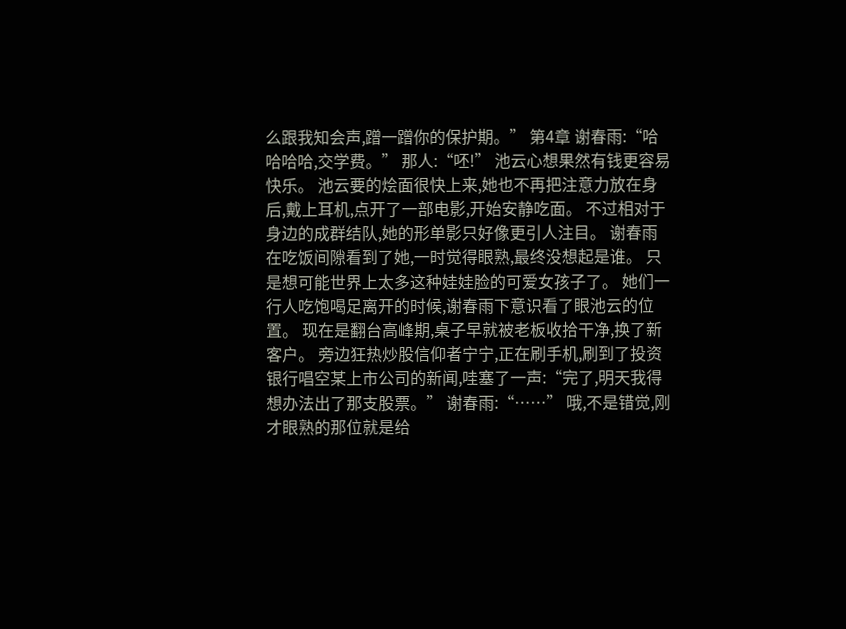么跟我知会声,蹭一蹭你的保护期。” 第4章 谢春雨:“哈哈哈哈,交学费。” 那人:“呸!” 池云心想果然有钱更容易快乐。 池云要的烩面很快上来,她也不再把注意力放在身后,戴上耳机,点开了一部电影,开始安静吃面。 不过相对于身边的成群结队,她的形单影只好像更引人注目。 谢春雨在吃饭间隙看到了她,一时觉得眼熟,最终没想起是谁。 只是想可能世界上太多这种娃娃脸的可爱女孩子了。 她们一行人吃饱喝足离开的时候,谢春雨下意识看了眼池云的位置。 现在是翻台高峰期,桌子早就被老板收拾干净,换了新客户。 旁边狂热炒股信仰者宁宁,正在刷手机,刷到了投资银行唱空某上市公司的新闻,哇塞了一声:“完了,明天我得想办法出了那支股票。” 谢春雨:“……” 哦,不是错觉,刚才眼熟的那位就是给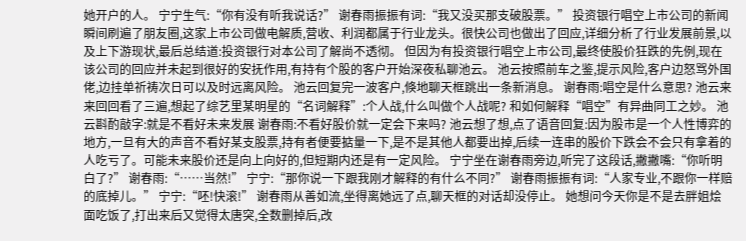她开户的人。 宁宁生气:“你有没有听我说话?” 谢春雨振振有词:“我又没买那支破股票。” 投资银行唱空上市公司的新闻瞬间刷遍了朋友圈,这家上市公司做电解质,营收、利润都属于行业龙头。很快公司也做出了回应,详细分析了行业发展前景,以及上下游现状,最后总结道:投资银行对本公司了解尚不透彻。 但因为有投资银行唱空上市公司,最终使股价狂跌的先例,现在该公司的回应并未起到很好的安抚作用,有持有个股的客户开始深夜私聊池云。 池云按照前车之鉴,提示风险,客户边怒骂外国佬,边挂单祈祷次日可以及时远离风险。 池云回复完一波客户,倏地聊天框跳出一条新消息。 谢春雨:唱空是什么意思? 池云来来回回看了三遍,想起了综艺里某明星的“名词解释”:个人战,什么叫做个人战呢? 和如何解释“唱空”有异曲同工之妙。 池云斟酌敲字:就是不看好未来发展 谢春雨:不看好股价就一定会下来吗? 池云想了想,点了语音回复:因为股市是一个人性博弈的地方,一旦有大的声音不看好某支股票,持有者便要掂量一下,是不是其他人都要出掉,后续一连串的股价下跌会不会只有拿着的人吃亏了。可能未来股价还是向上向好的,但短期内还是有一定风险。 宁宁坐在谢春雨旁边,听完了这段话,撇撇嘴:“你听明白了?” 谢春雨:“……当然!” 宁宁:“那你说一下跟我刚才解释的有什么不同?” 谢春雨振振有词:“人家专业,不跟你一样赔的底掉儿。” 宁宁:“呸!快滚!” 谢春雨从善如流,坐得离她远了点,聊天框的对话却没停止。 她想问今天你是不是去胖姐烩面吃饭了,打出来后又觉得太唐突,全数删掉后,改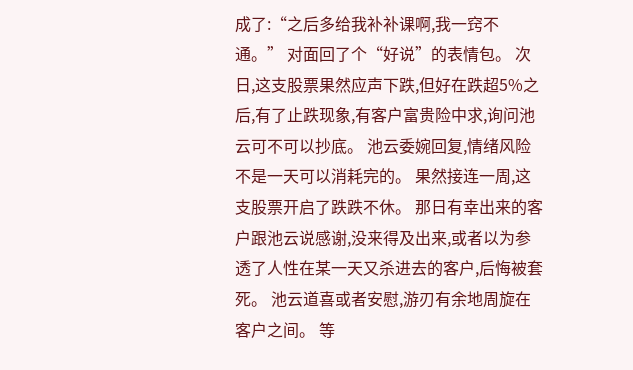成了:“之后多给我补补课啊,我一窍不通。” 对面回了个“好说”的表情包。 次日,这支股票果然应声下跌,但好在跌超5%之后,有了止跌现象,有客户富贵险中求,询问池云可不可以抄底。 池云委婉回复,情绪风险不是一天可以消耗完的。 果然接连一周,这支股票开启了跌跌不休。 那日有幸出来的客户跟池云说感谢,没来得及出来,或者以为参透了人性在某一天又杀进去的客户,后悔被套死。 池云道喜或者安慰,游刃有余地周旋在客户之间。 等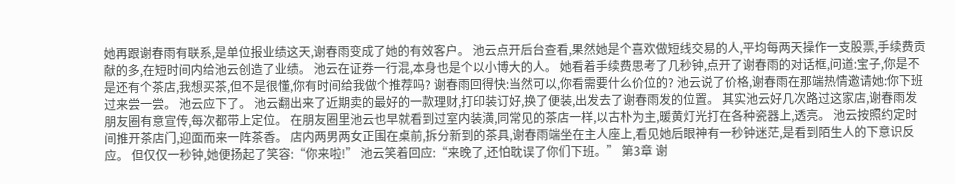她再跟谢春雨有联系,是单位报业绩这天,谢春雨变成了她的有效客户。 池云点开后台查看,果然她是个喜欢做短线交易的人,平均每两天操作一支股票,手续费贡献的多,在短时间内给池云创造了业绩。 池云在证券一行混,本身也是个以小博大的人。 她看着手续费思考了几秒钟,点开了谢春雨的对话框,问道:宝子,你是不是还有个茶店,我想买茶,但不是很懂,你有时间给我做个推荐吗? 谢春雨回得快:当然可以,你看需要什么价位的? 池云说了价格,谢春雨在那端热情邀请她:你下班过来尝一尝。 池云应下了。 池云翻出来了近期卖的最好的一款理财,打印装订好,换了便装,出发去了谢春雨发的位置。 其实池云好几次路过这家店,谢春雨发朋友圈有意宣传,每次都带上定位。 在朋友圈里池云也早就看到过室内装潢,同常见的茶店一样,以古朴为主,暖黄灯光打在各种瓷器上,透亮。 池云按照约定时间推开茶店门,迎面而来一阵茶香。 店内两男两女正围在桌前,拆分新到的茶具,谢春雨端坐在主人座上,看见她后眼神有一秒钟迷茫,是看到陌生人的下意识反应。 但仅仅一秒钟,她便扬起了笑容:“你来啦!” 池云笑着回应:“来晚了,还怕耽误了你们下班。” 第3章 谢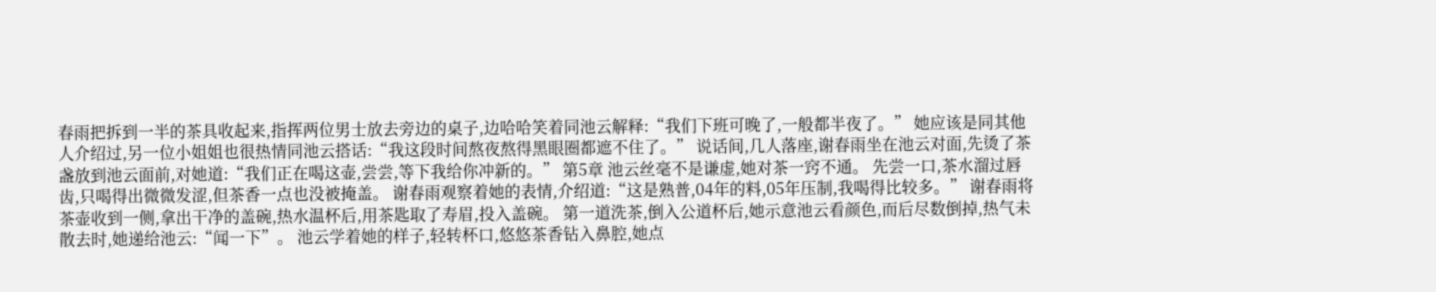春雨把拆到一半的茶具收起来,指挥两位男士放去旁边的桌子,边哈哈笑着同池云解释:“我们下班可晚了,一般都半夜了。” 她应该是同其他人介绍过,另一位小姐姐也很热情同池云搭话:“我这段时间熬夜熬得黑眼圈都遮不住了。” 说话间,几人落座,谢春雨坐在池云对面,先烫了茶盏放到池云面前,对她道:“我们正在喝这壶,尝尝,等下我给你冲新的。” 第5章 池云丝毫不是谦虚,她对茶一窍不通。 先尝一口,茶水溜过唇齿,只喝得出微微发涩,但茶香一点也没被掩盖。 谢春雨观察着她的表情,介绍道:“这是熟普,04年的料,05年压制,我喝得比较多。” 谢春雨将茶壶收到一侧,拿出干净的盖碗,热水温杯后,用茶匙取了寿眉,投入盖碗。 第一道洗茶,倒入公道杯后,她示意池云看颜色,而后尽数倒掉,热气未散去时,她递给池云:“闻一下”。 池云学着她的样子,轻转杯口,悠悠茶香钻入鼻腔,她点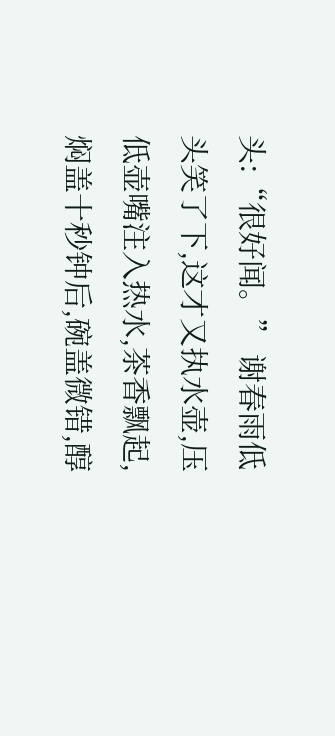头:“很好闻。” 谢春雨低头笑了下,这才又执水壶,压低壶嘴注入热水,茶香飘起,焖盖十秒钟后,碗盖微错,醇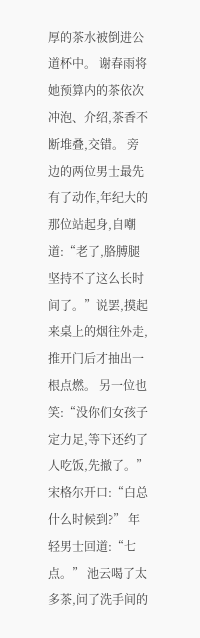厚的茶水被倒进公道杯中。 谢春雨将她预算内的茶依次冲泡、介绍,茶香不断堆叠,交错。 旁边的两位男士最先有了动作,年纪大的那位站起身,自嘲道:“老了,胳膊腿坚持不了这么长时间了。”说罢,摸起来桌上的烟往外走,推开门后才抽出一根点燃。 另一位也笑:“没你们女孩子定力足,等下还约了人吃饭,先撤了。” 宋格尔开口:“白总什么时候到?” 年轻男士回道:“七点。” 池云喝了太多茶,问了洗手间的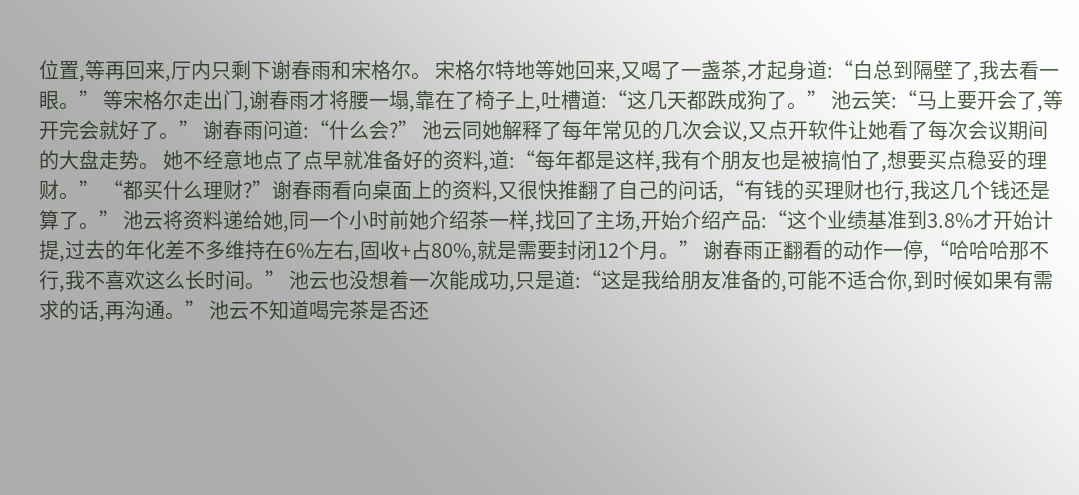位置,等再回来,厅内只剩下谢春雨和宋格尔。 宋格尔特地等她回来,又喝了一盏茶,才起身道:“白总到隔壁了,我去看一眼。” 等宋格尔走出门,谢春雨才将腰一塌,靠在了椅子上,吐槽道:“这几天都跌成狗了。” 池云笑:“马上要开会了,等开完会就好了。” 谢春雨问道:“什么会?” 池云同她解释了每年常见的几次会议,又点开软件让她看了每次会议期间的大盘走势。 她不经意地点了点早就准备好的资料,道:“每年都是这样,我有个朋友也是被搞怕了,想要买点稳妥的理财。” “都买什么理财?”谢春雨看向桌面上的资料,又很快推翻了自己的问话,“有钱的买理财也行,我这几个钱还是算了。” 池云将资料递给她,同一个小时前她介绍茶一样,找回了主场,开始介绍产品:“这个业绩基准到3.8%才开始计提,过去的年化差不多维持在6%左右,固收+占80%,就是需要封闭12个月。” 谢春雨正翻看的动作一停,“哈哈哈那不行,我不喜欢这么长时间。” 池云也没想着一次能成功,只是道:“这是我给朋友准备的,可能不适合你,到时候如果有需求的话,再沟通。” 池云不知道喝完茶是否还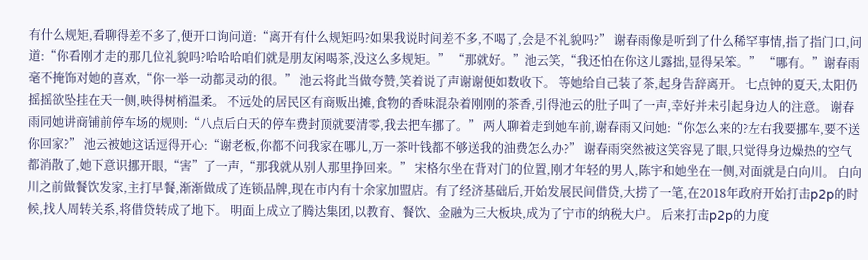有什么规矩,看聊得差不多了,便开口询问道:“离开有什么规矩吗?如果我说时间差不多,不喝了,会是不礼貌吗?” 谢春雨像是听到了什么稀罕事情,指了指门口,问道:“你看刚才走的那几位礼貌吗?哈哈哈咱们就是朋友闲喝茶,没这么多规矩。” “那就好。”池云笑,“我还怕在你这儿露拙,显得呆笨。” “哪有。”谢春雨毫不掩饰对她的喜欢,“你一举一动都灵动的很。” 池云将此当做夸赞,笑着说了声谢谢便如数收下。 等她给自己装了茶,起身告辞离开。 七点钟的夏天,太阳仍摇摇欲坠挂在天一侧,映得树梢温柔。 不远处的居民区有商贩出摊,食物的香味混杂着刚刚的茶香,引得池云的肚子叫了一声,幸好并未引起身边人的注意。 谢春雨同她讲商铺前停车场的规则:“八点后白天的停车费封顶就要清零,我去把车挪了。” 两人聊着走到她车前,谢春雨又问她:“你怎么来的?左右我要挪车,要不送你回家?” 池云被她这话逗得开心:“谢老板,你都不问我家在哪儿,万一茶叶钱都不够送我的油费怎么办?” 谢春雨突然被这笑容晃了眼,只觉得身边燥热的空气都消散了,她下意识挪开眼,“害”了一声,“那我就从别人那里挣回来。” 宋格尔坐在背对门的位置,刚才年轻的男人,陈宇和她坐在一侧,对面就是白向川。 白向川之前做餐饮发家,主打早餐,渐渐做成了连锁品牌,现在市内有十余家加盟店。有了经济基础后,开始发展民间借贷,大捞了一笔,在2018年政府开始打击p2p的时候,找人周转关系,将借贷转成了地下。 明面上成立了腾达集团,以教育、餐饮、金融为三大板块,成为了宁市的纳税大户。 后来打击p2p的力度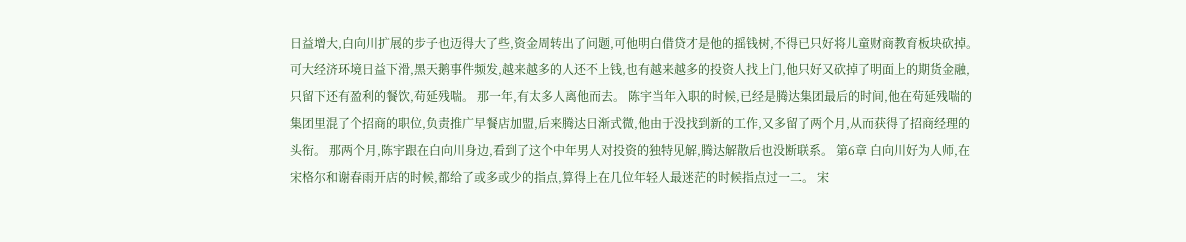日益增大,白向川扩展的步子也迈得大了些,资金周转出了问题,可他明白借贷才是他的摇钱树,不得已只好将儿童财商教育板块砍掉。 可大经济环境日益下滑,黑天鹅事件频发,越来越多的人还不上钱,也有越来越多的投资人找上门,他只好又砍掉了明面上的期货金融,只留下还有盈利的餐饮,苟延残喘。 那一年,有太多人离他而去。 陈宇当年入职的时候,已经是腾达集团最后的时间,他在苟延残喘的集团里混了个招商的职位,负责推广早餐店加盟,后来腾达日渐式微,他由于没找到新的工作,又多留了两个月,从而获得了招商经理的头衔。 那两个月,陈宇跟在白向川身边,看到了这个中年男人对投资的独特见解,腾达解散后也没断联系。 第6章 白向川好为人师,在宋格尔和谢春雨开店的时候,都给了或多或少的指点,算得上在几位年轻人最迷茫的时候指点过一二。 宋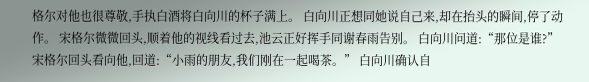格尔对他也很尊敬,手执白酒将白向川的杯子满上。 白向川正想同她说自己来,却在抬头的瞬间,停了动作。 宋格尔微微回头,顺着他的视线看过去,池云正好挥手同谢春雨告别。 白向川问道:“那位是谁?” 宋格尔回头看向他,回道:“小雨的朋友,我们刚在一起喝茶。” 白向川确认自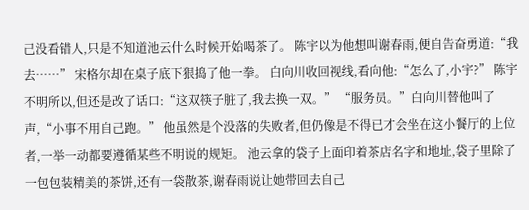己没看错人,只是不知道池云什么时候开始喝茶了。 陈宇以为他想叫谢春雨,便自告奋勇道:“我去……” 宋格尔却在桌子底下狠捣了他一拳。 白向川收回视线,看向他:“怎么了,小宇?” 陈宇不明所以,但还是改了话口:“这双筷子脏了,我去换一双。” “服务员。”白向川替他叫了声,“小事不用自己跑。” 他虽然是个没落的失败者,但仍像是不得已才会坐在这小餐厅的上位者,一举一动都要遵循某些不明说的规矩。 池云拿的袋子上面印着茶店名字和地址,袋子里除了一包包装精美的茶饼,还有一袋散茶,谢春雨说让她带回去自己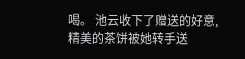喝。 池云收下了赠送的好意,精美的茶饼被她转手送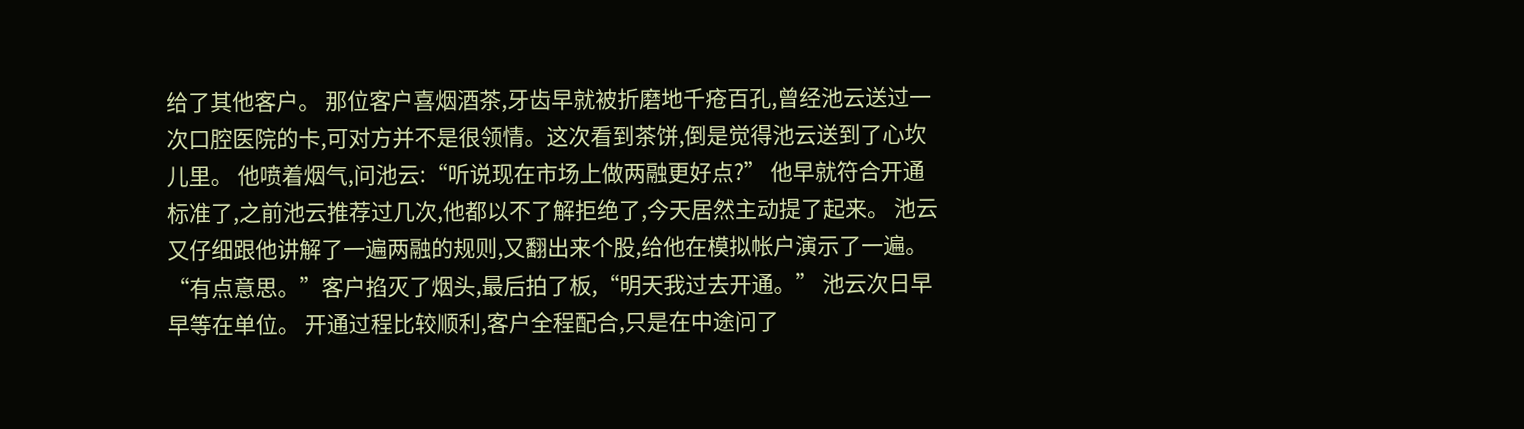给了其他客户。 那位客户喜烟酒茶,牙齿早就被折磨地千疮百孔,曾经池云送过一次口腔医院的卡,可对方并不是很领情。这次看到茶饼,倒是觉得池云送到了心坎儿里。 他喷着烟气,问池云:“听说现在市场上做两融更好点?” 他早就符合开通标准了,之前池云推荐过几次,他都以不了解拒绝了,今天居然主动提了起来。 池云又仔细跟他讲解了一遍两融的规则,又翻出来个股,给他在模拟帐户演示了一遍。 “有点意思。”客户掐灭了烟头,最后拍了板,“明天我过去开通。” 池云次日早早等在单位。 开通过程比较顺利,客户全程配合,只是在中途问了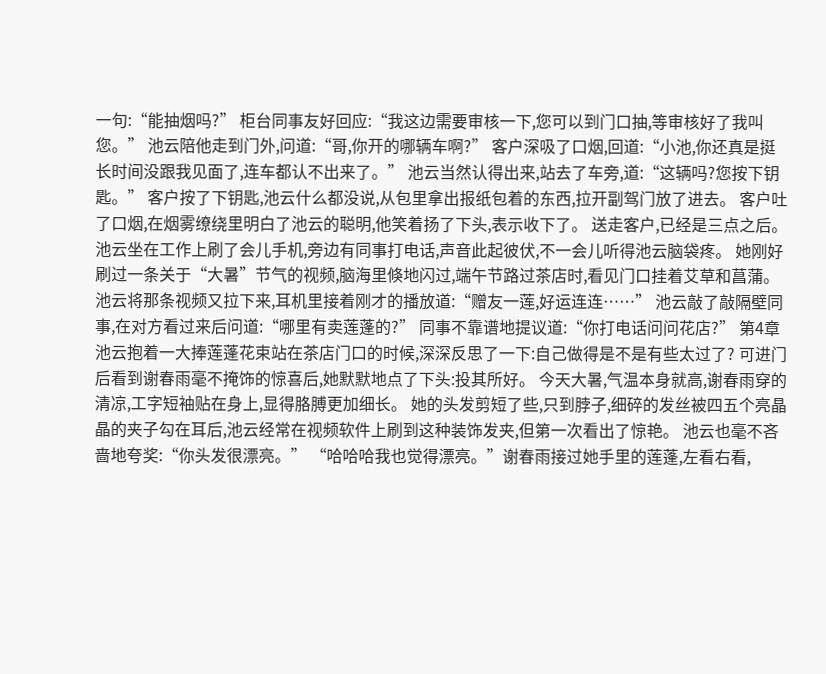一句:“能抽烟吗?” 柜台同事友好回应:“我这边需要审核一下,您可以到门口抽,等审核好了我叫您。” 池云陪他走到门外,问道:“哥,你开的哪辆车啊?” 客户深吸了口烟,回道:“小池,你还真是挺长时间没跟我见面了,连车都认不出来了。” 池云当然认得出来,站去了车旁,道:“这辆吗?您按下钥匙。” 客户按了下钥匙,池云什么都没说,从包里拿出报纸包着的东西,拉开副驾门放了进去。 客户吐了口烟,在烟雾缭绕里明白了池云的聪明,他笑着扬了下头,表示收下了。 送走客户,已经是三点之后。 池云坐在工作上刷了会儿手机,旁边有同事打电话,声音此起彼伏,不一会儿听得池云脑袋疼。 她刚好刷过一条关于“大暑”节气的视频,脑海里倏地闪过,端午节路过茶店时,看见门口挂着艾草和菖蒲。 池云将那条视频又拉下来,耳机里接着刚才的播放道:“赠友一莲,好运连连……” 池云敲了敲隔壁同事,在对方看过来后问道:“哪里有卖莲蓬的?” 同事不靠谱地提议道:“你打电话问问花店?” 第4章 池云抱着一大捧莲蓬花束站在茶店门口的时候,深深反思了一下:自己做得是不是有些太过了? 可进门后看到谢春雨毫不掩饰的惊喜后,她默默地点了下头:投其所好。 今天大暑,气温本身就高,谢春雨穿的清凉,工字短袖贴在身上,显得胳膊更加细长。 她的头发剪短了些,只到脖子,细碎的发丝被四五个亮晶晶的夹子勾在耳后,池云经常在视频软件上刷到这种装饰发夹,但第一次看出了惊艳。 池云也毫不吝啬地夸奖:“你头发很漂亮。” “哈哈哈我也觉得漂亮。”谢春雨接过她手里的莲蓬,左看右看,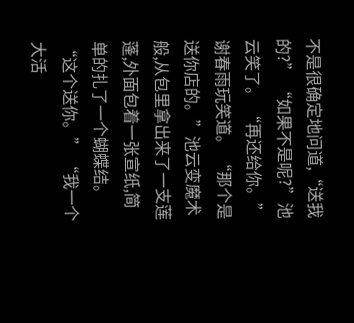不是很确定地问道,“送我的?” “如果不是呢?”池云笑了。 “再还给你。”谢春雨玩笑道。 “那个是送你店的。”池云变魔术般,从包里拿出来了一支莲蓬,外面包着一张宣纸,简单的扎了一个蝴蝶结。 “这个送你。” “我一个大活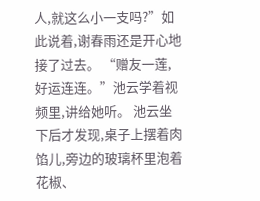人,就这么小一支吗?”如此说着,谢春雨还是开心地接了过去。 “赠友一莲,好运连连。”池云学着视频里,讲给她听。 池云坐下后才发现,桌子上摆着肉馅儿,旁边的玻璃杯里泡着花椒、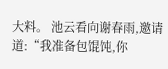大料。 池云看向谢春雨,邀请道:“我准备包馄饨,你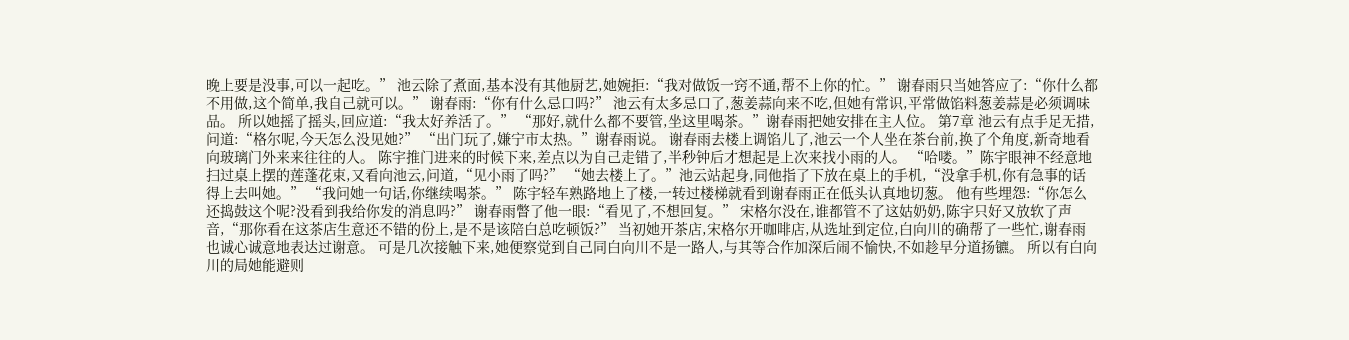晚上要是没事,可以一起吃。” 池云除了煮面,基本没有其他厨艺,她婉拒:“我对做饭一窍不通,帮不上你的忙。” 谢春雨只当她答应了:“你什么都不用做,这个简单,我自己就可以。” 谢春雨:“你有什么忌口吗?” 池云有太多忌口了,葱姜蒜向来不吃,但她有常识,平常做馅料葱姜蒜是必须调味品。 所以她摇了摇头,回应道:“我太好养活了。” “那好,就什么都不要管,坐这里喝茶。”谢春雨把她安排在主人位。 第7章 池云有点手足无措,问道:“格尔呢,今天怎么没见她?” “出门玩了,嫌宁市太热。”谢春雨说。 谢春雨去楼上调馅儿了,池云一个人坐在茶台前,换了个角度,新奇地看向玻璃门外来来往往的人。 陈宇推门进来的时候下来,差点以为自己走错了,半秒钟后才想起是上次来找小雨的人。 “哈喽。”陈宇眼神不经意地扫过桌上摆的莲蓬花束,又看向池云,问道,“见小雨了吗?” “她去楼上了。”池云站起身,同他指了下放在桌上的手机,“没拿手机,你有急事的话得上去叫她。” “我问她一句话,你继续喝茶。” 陈宇轻车熟路地上了楼,一转过楼梯就看到谢春雨正在低头认真地切葱。 他有些埋怨:“你怎么还捣鼓这个呢?没看到我给你发的消息吗?” 谢春雨瞥了他一眼:“看见了,不想回复。” 宋格尔没在,谁都管不了这姑奶奶,陈宇只好又放软了声音,“那你看在这茶店生意还不错的份上,是不是该陪白总吃顿饭?” 当初她开茶店,宋格尔开咖啡店,从选址到定位,白向川的确帮了一些忙,谢春雨也诚心诚意地表达过谢意。 可是几次接触下来,她便察觉到自己同白向川不是一路人,与其等合作加深后闹不愉快,不如趁早分道扬镳。 所以有白向川的局她能避则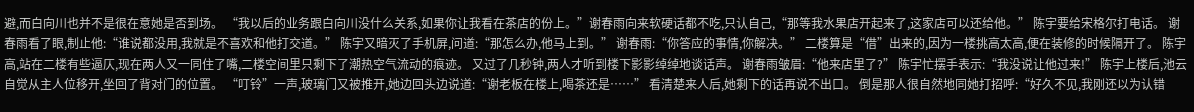避,而白向川也并不是很在意她是否到场。 “我以后的业务跟白向川没什么关系,如果你让我看在茶店的份上。”谢春雨向来软硬话都不吃,只认自己,“那等我水果店开起来了,这家店可以还给他。” 陈宇要给宋格尔打电话。 谢春雨看了眼,制止他:“谁说都没用,我就是不喜欢和他打交道。” 陈宇又暗灭了手机屏,问道:“那怎么办,他马上到。” 谢春雨:“你答应的事情,你解决。” 二楼算是“借”出来的,因为一楼挑高太高,便在装修的时候隔开了。 陈宇高,站在二楼有些逼仄,现在两人又一同住了嘴,二楼空间里只剩下了潮热空气流动的痕迹。 又过了几秒钟,两人才听到楼下影影绰绰地谈话声。 谢春雨皱眉:“他来店里了?” 陈宇忙摆手表示:“我没说让他过来!” 陈宇上楼后,池云自觉从主人位移开,坐回了背对门的位置。 “叮铃”一声,玻璃门又被推开,她边回头边说道:“谢老板在楼上,喝茶还是……” 看清楚来人后,她剩下的话再说不出口。 倒是那人很自然地同她打招呼:“好久不见,我刚还以为认错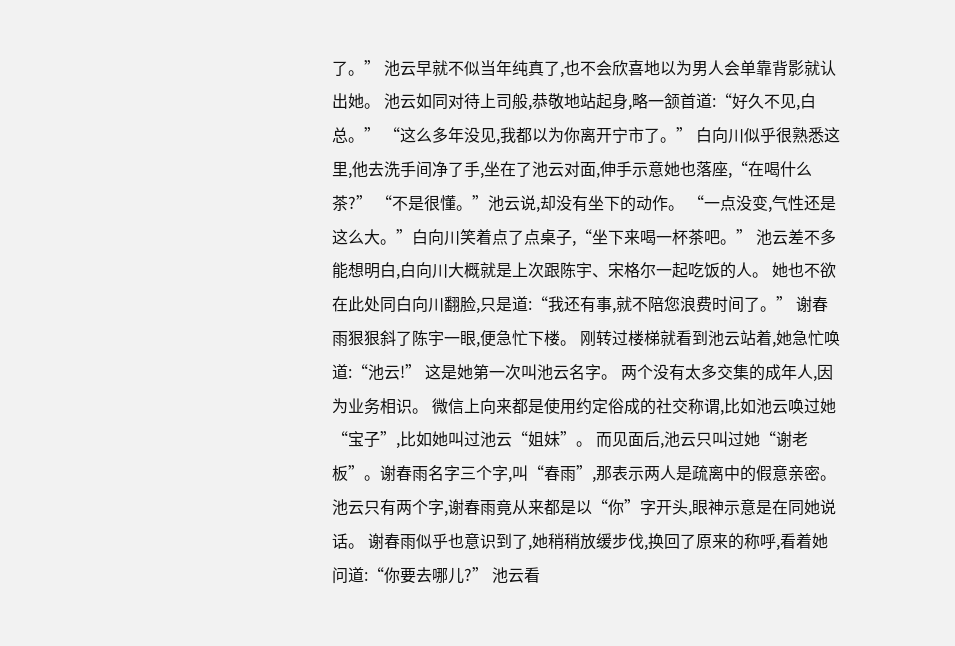了。” 池云早就不似当年纯真了,也不会欣喜地以为男人会单靠背影就认出她。 池云如同对待上司般,恭敬地站起身,略一颔首道:“好久不见,白总。” “这么多年没见,我都以为你离开宁市了。” 白向川似乎很熟悉这里,他去洗手间净了手,坐在了池云对面,伸手示意她也落座,“在喝什么茶?” “不是很懂。”池云说,却没有坐下的动作。 “一点没变,气性还是这么大。”白向川笑着点了点桌子,“坐下来喝一杯茶吧。” 池云差不多能想明白,白向川大概就是上次跟陈宇、宋格尔一起吃饭的人。 她也不欲在此处同白向川翻脸,只是道:“我还有事,就不陪您浪费时间了。” 谢春雨狠狠斜了陈宇一眼,便急忙下楼。 刚转过楼梯就看到池云站着,她急忙唤道:“池云!” 这是她第一次叫池云名字。 两个没有太多交集的成年人,因为业务相识。 微信上向来都是使用约定俗成的社交称谓,比如池云唤过她“宝子”,比如她叫过池云“姐妹”。 而见面后,池云只叫过她“谢老板”。谢春雨名字三个字,叫“春雨”,那表示两人是疏离中的假意亲密。 池云只有两个字,谢春雨竟从来都是以“你”字开头,眼神示意是在同她说话。 谢春雨似乎也意识到了,她稍稍放缓步伐,换回了原来的称呼,看着她问道:“你要去哪儿?” 池云看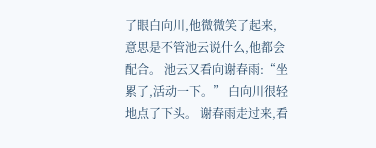了眼白向川,他微微笑了起来,意思是不管池云说什么,他都会配合。 池云又看向谢春雨:“坐累了,活动一下。” 白向川很轻地点了下头。 谢春雨走过来,看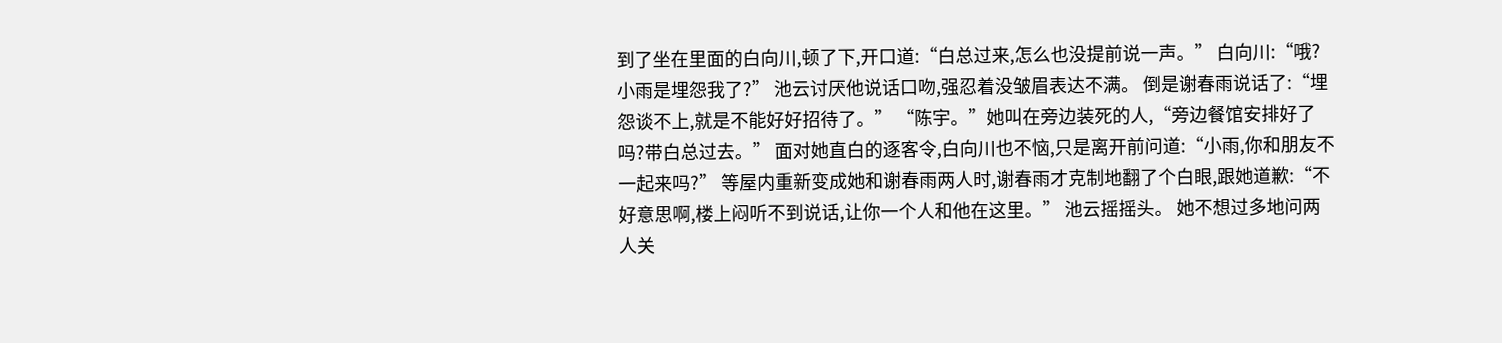到了坐在里面的白向川,顿了下,开口道:“白总过来,怎么也没提前说一声。” 白向川:“哦?小雨是埋怨我了?” 池云讨厌他说话口吻,强忍着没皱眉表达不满。 倒是谢春雨说话了:“埋怨谈不上,就是不能好好招待了。” “陈宇。”她叫在旁边装死的人,“旁边餐馆安排好了吗?带白总过去。” 面对她直白的逐客令,白向川也不恼,只是离开前问道:“小雨,你和朋友不一起来吗?” 等屋内重新变成她和谢春雨两人时,谢春雨才克制地翻了个白眼,跟她道歉:“不好意思啊,楼上闷听不到说话,让你一个人和他在这里。” 池云摇摇头。 她不想过多地问两人关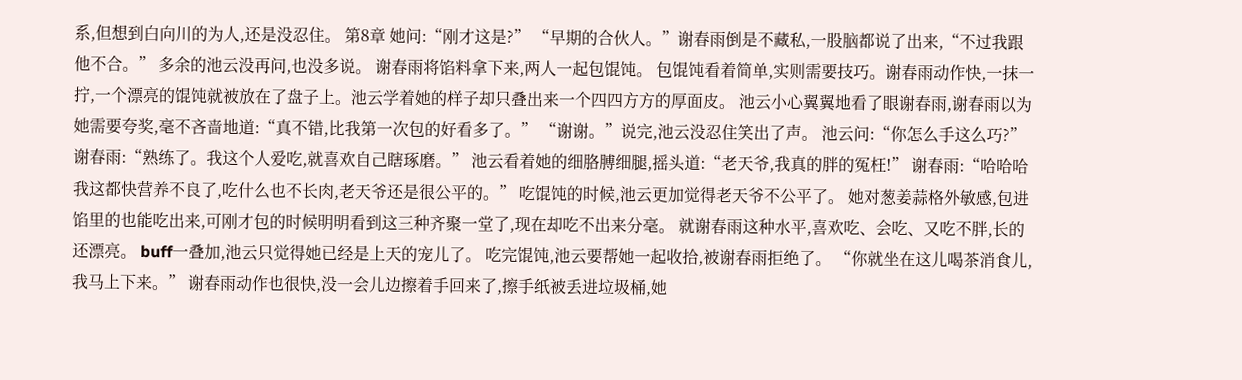系,但想到白向川的为人,还是没忍住。 第8章 她问:“刚才这是?” “早期的合伙人。”谢春雨倒是不藏私,一股脑都说了出来,“不过我跟他不合。” 多余的池云没再问,也没多说。 谢春雨将馅料拿下来,两人一起包馄饨。 包馄饨看着简单,实则需要技巧。谢春雨动作快,一抹一拧,一个漂亮的馄饨就被放在了盘子上。池云学着她的样子却只叠出来一个四四方方的厚面皮。 池云小心翼翼地看了眼谢春雨,谢春雨以为她需要夸奖,毫不吝啬地道:“真不错,比我第一次包的好看多了。” “谢谢。”说完,池云没忍住笑出了声。 池云问:“你怎么手这么巧?” 谢春雨:“熟练了。我这个人爱吃,就喜欢自己瞎琢磨。” 池云看着她的细胳膊细腿,摇头道:“老天爷,我真的胖的冤枉!” 谢春雨:“哈哈哈我这都快营养不良了,吃什么也不长肉,老天爷还是很公平的。” 吃馄饨的时候,池云更加觉得老天爷不公平了。 她对葱姜蒜格外敏感,包进馅里的也能吃出来,可刚才包的时候明明看到这三种齐聚一堂了,现在却吃不出来分毫。 就谢春雨这种水平,喜欢吃、会吃、又吃不胖,长的还漂亮。 buff一叠加,池云只觉得她已经是上天的宠儿了。 吃完馄饨,池云要帮她一起收拾,被谢春雨拒绝了。 “你就坐在这儿喝茶消食儿,我马上下来。” 谢春雨动作也很快,没一会儿边擦着手回来了,擦手纸被丢进垃圾桶,她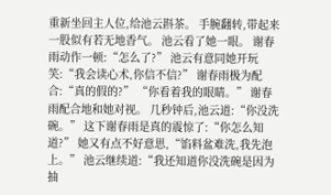重新坐回主人位,给池云斟茶。 手腕翻转,带起来一股似有若无地香气。 池云看了她一眼。 谢春雨动作一顿:“怎么了?” 池云有意同她开玩笑:“我会读心术,你信不信?” 谢春雨极为配合:“真的假的?” “你看着我的眼睛。” 谢春雨配合地和她对视。 几秒钟后,池云道:“你没洗碗。” 这下谢春雨是真的震惊了:“你怎么知道?” 她又有点不好意思,“馅料盆难洗,我先泡上。” 池云继续道:“我还知道你没洗碗是因为抽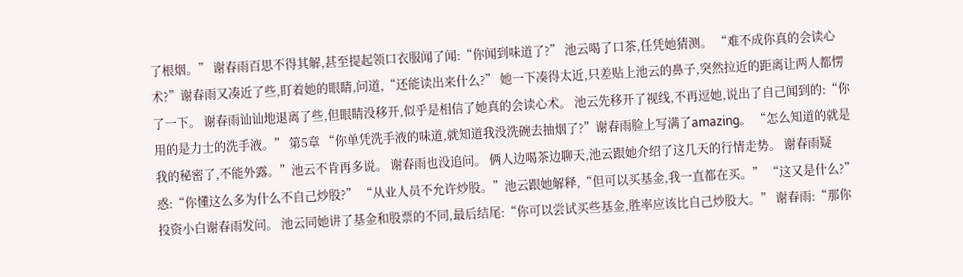了根烟。” 谢春雨百思不得其解,甚至提起领口衣服闻了闻:“你闻到味道了?” 池云喝了口茶,任凭她猜测。 “难不成你真的会读心术?”谢春雨又凑近了些,盯着她的眼睛,问道,“还能读出来什么?” 她一下凑得太近,只差贴上池云的鼻子,突然拉近的距离让两人都愣了一下。 谢春雨讪讪地退离了些,但眼睛没移开,似乎是相信了她真的会读心术。 池云先移开了视线,不再逗她,说出了自己闻到的:“你用的是力士的洗手液。” 第5章 “你单凭洗手液的味道,就知道我没洗碗去抽烟了?”谢春雨脸上写满了amazing。 “怎么知道的就是我的秘密了,不能外露。”池云不肯再多说。 谢春雨也没追问。 俩人边喝茶边聊天,池云跟她介绍了这几天的行情走势。 谢春雨疑惑:“你懂这么多为什么不自己炒股?” “从业人员不允许炒股。”池云跟她解释,“但可以买基金,我一直都在买。” “这又是什么?”投资小白谢春雨发问。 池云同她讲了基金和股票的不同,最后结尾:“你可以尝试买些基金,胜率应该比自己炒股大。” 谢春雨:“那你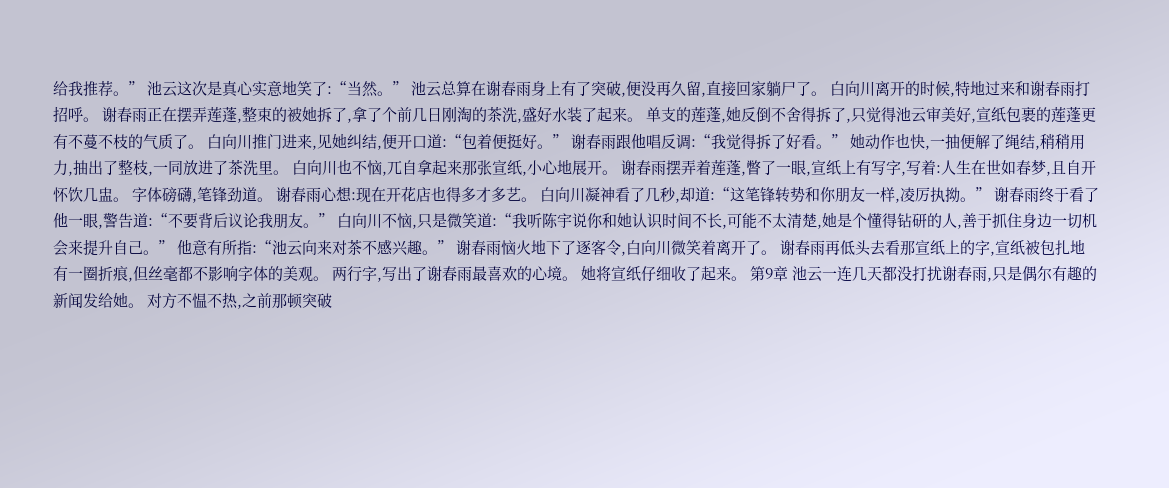给我推荐。” 池云这次是真心实意地笑了:“当然。” 池云总算在谢春雨身上有了突破,便没再久留,直接回家躺尸了。 白向川离开的时候,特地过来和谢春雨打招呼。 谢春雨正在摆弄莲蓬,整束的被她拆了,拿了个前几日刚淘的茶洗,盛好水装了起来。 单支的莲蓬,她反倒不舍得拆了,只觉得池云审美好,宣纸包裹的莲蓬更有不蔓不枝的气质了。 白向川推门进来,见她纠结,便开口道:“包着便挺好。” 谢春雨跟他唱反调:“我觉得拆了好看。” 她动作也快,一抽便解了绳结,稍稍用力,抽出了整枝,一同放进了茶洗里。 白向川也不恼,兀自拿起来那张宣纸,小心地展开。 谢春雨摆弄着莲蓬,瞥了一眼,宣纸上有写字,写着:人生在世如春梦,且自开怀饮几盅。 字体磅礴,笔锋劲道。 谢春雨心想:现在开花店也得多才多艺。 白向川凝神看了几秒,却道:“这笔锋转势和你朋友一样,凌厉执拗。” 谢春雨终于看了他一眼,警告道:“不要背后议论我朋友。” 白向川不恼,只是微笑道:“我听陈宇说你和她认识时间不长,可能不太清楚,她是个懂得钻研的人,善于抓住身边一切机会来提升自己。” 他意有所指:“池云向来对茶不感兴趣。” 谢春雨恼火地下了逐客令,白向川微笑着离开了。 谢春雨再低头去看那宣纸上的字,宣纸被包扎地有一圈折痕,但丝毫都不影响字体的美观。 两行字,写出了谢春雨最喜欢的心境。 她将宣纸仔细收了起来。 第9章 池云一连几天都没打扰谢春雨,只是偶尔有趣的新闻发给她。 对方不愠不热,之前那顿突破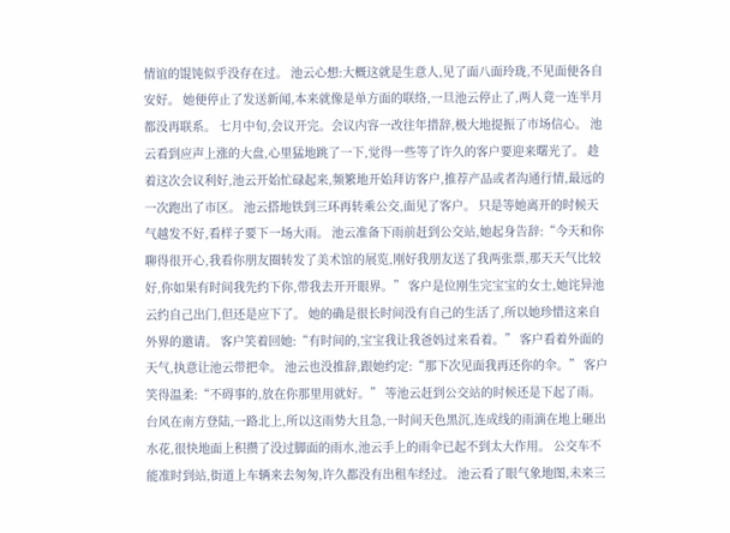情谊的馄饨似乎没存在过。 池云心想:大概这就是生意人,见了面八面玲珑,不见面便各自安好。 她便停止了发送新闻,本来就像是单方面的联络,一旦池云停止了,两人竟一连半月都没再联系。 七月中旬,会议开完。会议内容一改往年措辞,极大地提振了市场信心。 池云看到应声上涨的大盘,心里猛地跳了一下,觉得一些等了许久的客户要迎来曙光了。 趁着这次会议利好,池云开始忙碌起来,频繁地开始拜访客户,推荐产品或者沟通行情,最远的一次跑出了市区。 池云搭地铁到三环再转乘公交,面见了客户。 只是等她离开的时候天气越发不好,看样子要下一场大雨。 池云准备下雨前赶到公交站,她起身告辞:“今天和你聊得很开心,我看你朋友圈转发了美术馆的展览,刚好我朋友送了我两张票,那天天气比较好,你如果有时间我先约下你,带我去开开眼界。” 客户是位刚生完宝宝的女士,她诧异池云约自己出门,但还是应下了。 她的确是很长时间没有自己的生活了,所以她珍惜这来自外界的邀请。 客户笑着回她:“有时间的,宝宝我让我爸妈过来看着。” 客户看着外面的天气,执意让池云带把伞。 池云也没推辞,跟她约定:“那下次见面我再还你的伞。” 客户笑得温柔:“不碍事的,放在你那里用就好。” 等池云赶到公交站的时候还是下起了雨。 台风在南方登陆,一路北上,所以这雨势大且急,一时间天色黑沉,连成线的雨滴在地上砸出水花,很快地面上积攒了没过脚面的雨水,池云手上的雨伞已起不到太大作用。 公交车不能准时到站,街道上车辆来去匆匆,许久都没有出租车经过。 池云看了眼气象地图,未来三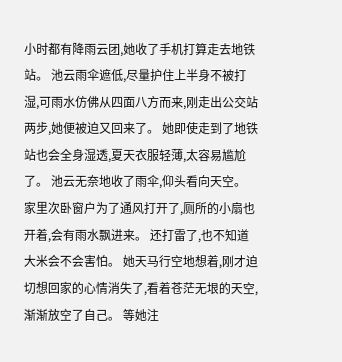小时都有降雨云团,她收了手机打算走去地铁站。 池云雨伞遮低,尽量护住上半身不被打湿,可雨水仿佛从四面八方而来,刚走出公交站两步,她便被迫又回来了。 她即使走到了地铁站也会全身湿透,夏天衣服轻薄,太容易尴尬了。 池云无奈地收了雨伞,仰头看向天空。 家里次卧窗户为了通风打开了,厕所的小扇也开着,会有雨水飘进来。 还打雷了,也不知道大米会不会害怕。 她天马行空地想着,刚才迫切想回家的心情消失了,看着苍茫无垠的天空,渐渐放空了自己。 等她注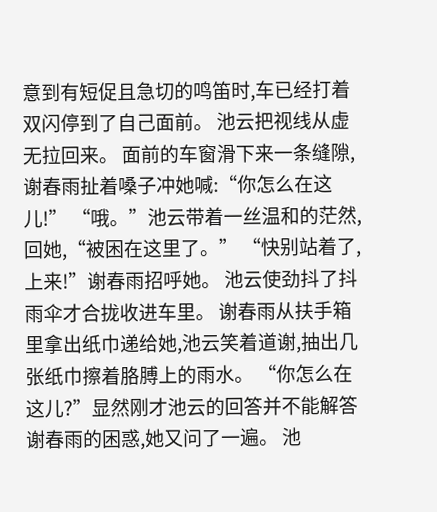意到有短促且急切的鸣笛时,车已经打着双闪停到了自己面前。 池云把视线从虚无拉回来。 面前的车窗滑下来一条缝隙,谢春雨扯着嗓子冲她喊:“你怎么在这儿!” “哦。”池云带着一丝温和的茫然,回她,“被困在这里了。” “快别站着了,上来!”谢春雨招呼她。 池云使劲抖了抖雨伞才合拢收进车里。 谢春雨从扶手箱里拿出纸巾递给她,池云笑着道谢,抽出几张纸巾擦着胳膊上的雨水。 “你怎么在这儿?”显然刚才池云的回答并不能解答谢春雨的困惑,她又问了一遍。 池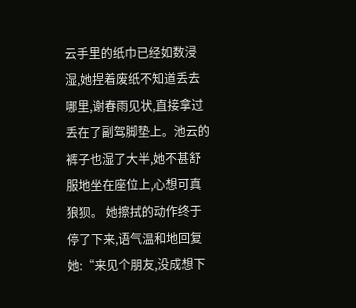云手里的纸巾已经如数浸湿,她捏着废纸不知道丢去哪里,谢春雨见状,直接拿过丢在了副驾脚垫上。池云的裤子也湿了大半,她不甚舒服地坐在座位上,心想可真狼狈。 她擦拭的动作终于停了下来,语气温和地回复她:“来见个朋友,没成想下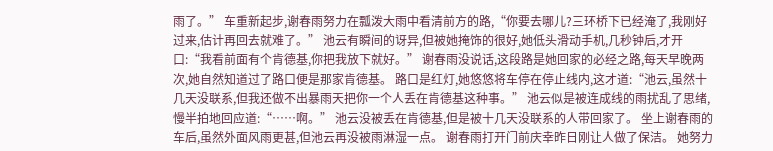雨了。” 车重新起步,谢春雨努力在瓢泼大雨中看清前方的路,“你要去哪儿?三环桥下已经淹了,我刚好过来,估计再回去就难了。” 池云有瞬间的讶异,但被她掩饰的很好,她低头滑动手机,几秒钟后,才开口:“我看前面有个肯德基,你把我放下就好。” 谢春雨没说话,这段路是她回家的必经之路,每天早晚两次,她自然知道过了路口便是那家肯德基。 路口是红灯,她悠悠将车停在停止线内,这才道:“池云,虽然十几天没联系,但我还做不出暴雨天把你一个人丢在肯德基这种事。” 池云似是被连成线的雨扰乱了思绪,慢半拍地回应道:“……啊。” 池云没被丢在肯德基,但是被十几天没联系的人带回家了。 坐上谢春雨的车后,虽然外面风雨更甚,但池云再没被雨淋湿一点。 谢春雨打开门前庆幸昨日刚让人做了保洁。 她努力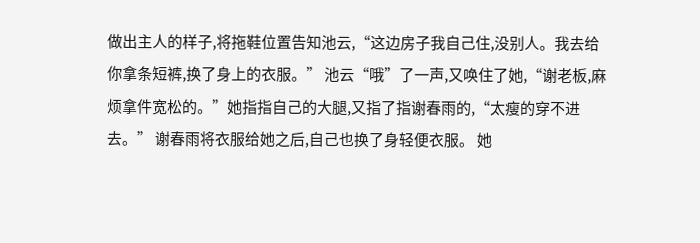做出主人的样子,将拖鞋位置告知池云,“这边房子我自己住,没别人。我去给你拿条短裤,换了身上的衣服。” 池云“哦”了一声,又唤住了她,“谢老板,麻烦拿件宽松的。”她指指自己的大腿,又指了指谢春雨的,“太瘦的穿不进去。” 谢春雨将衣服给她之后,自己也换了身轻便衣服。 她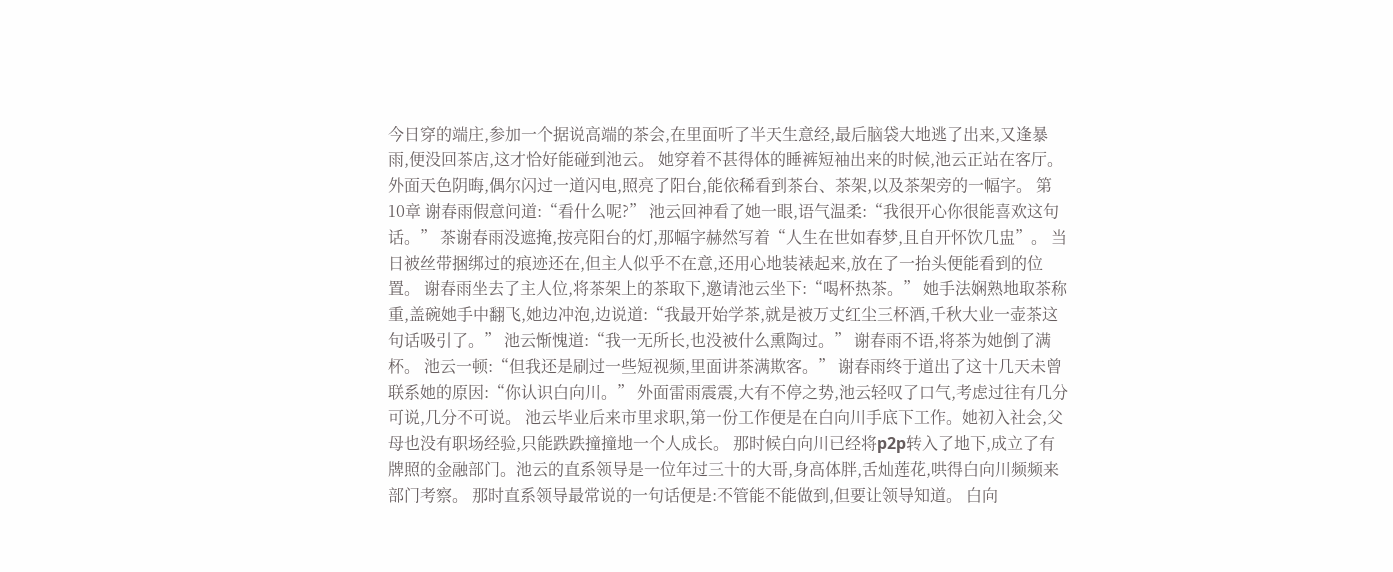今日穿的端庄,参加一个据说高端的茶会,在里面听了半天生意经,最后脑袋大地逃了出来,又逢暴雨,便没回茶店,这才恰好能碰到池云。 她穿着不甚得体的睡裤短袖出来的时候,池云正站在客厅。 外面天色阴晦,偶尔闪过一道闪电,照亮了阳台,能依稀看到茶台、茶架,以及茶架旁的一幅字。 第10章 谢春雨假意问道:“看什么呢?” 池云回神看了她一眼,语气温柔:“我很开心你很能喜欢这句话。” 茶谢春雨没遮掩,按亮阳台的灯,那幅字赫然写着“人生在世如春梦,且自开怀饮几盅”。 当日被丝带捆绑过的痕迹还在,但主人似乎不在意,还用心地装裱起来,放在了一抬头便能看到的位置。 谢春雨坐去了主人位,将茶架上的茶取下,邀请池云坐下:“喝杯热茶。” 她手法娴熟地取茶称重,盖碗她手中翻飞,她边冲泡,边说道:“我最开始学茶,就是被万丈红尘三杯酒,千秋大业一壶茶这句话吸引了。” 池云惭愧道:“我一无所长,也没被什么熏陶过。” 谢春雨不语,将茶为她倒了满杯。 池云一顿:“但我还是刷过一些短视频,里面讲茶满欺客。” 谢春雨终于道出了这十几天未曾联系她的原因:“你认识白向川。” 外面雷雨震震,大有不停之势,池云轻叹了口气,考虑过往有几分可说,几分不可说。 池云毕业后来市里求职,第一份工作便是在白向川手底下工作。她初入社会,父母也没有职场经验,只能跌跌撞撞地一个人成长。 那时候白向川已经将p2p转入了地下,成立了有牌照的金融部门。池云的直系领导是一位年过三十的大哥,身高体胖,舌灿莲花,哄得白向川频频来部门考察。 那时直系领导最常说的一句话便是:不管能不能做到,但要让领导知道。 白向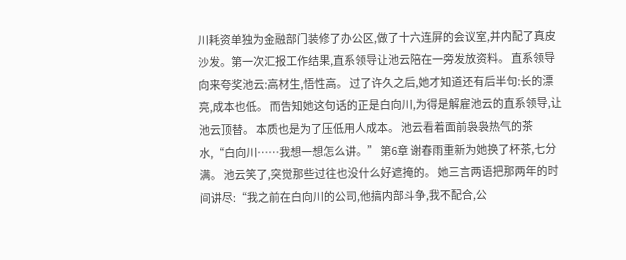川耗资单独为金融部门装修了办公区,做了十六连屏的会议室,并内配了真皮沙发。第一次汇报工作结果,直系领导让池云陪在一旁发放资料。 直系领导向来夸奖池云:高材生,悟性高。 过了许久之后,她才知道还有后半句:长的漂亮,成本也低。 而告知她这句话的正是白向川,为得是解雇池云的直系领导,让池云顶替。 本质也是为了压低用人成本。 池云看着面前袅袅热气的茶水,“白向川……我想一想怎么讲。” 第6章 谢春雨重新为她换了杯茶,七分满。 池云笑了,突觉那些过往也没什么好遮掩的。 她三言两语把那两年的时间讲尽:“我之前在白向川的公司,他搞内部斗争,我不配合,公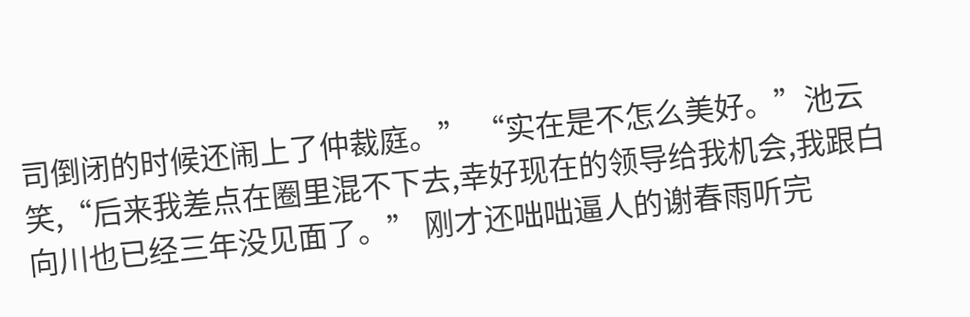司倒闭的时候还闹上了仲裁庭。” “实在是不怎么美好。”池云笑,“后来我差点在圈里混不下去,幸好现在的领导给我机会,我跟白向川也已经三年没见面了。” 刚才还咄咄逼人的谢春雨听完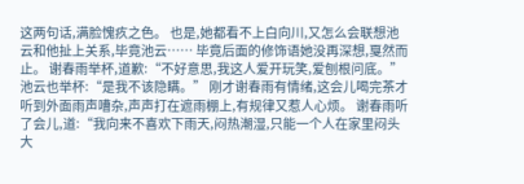这两句话,满脸愧疚之色。 也是,她都看不上白向川,又怎么会联想池云和他扯上关系,毕竟池云…… 毕竟后面的修饰语她没再深想,戛然而止。 谢春雨举杯,道歉:“不好意思,我这人爱开玩笑,爱刨根问底。” 池云也举杯:“是我不该隐瞒。” 刚才谢春雨有情绪,这会儿喝完茶才听到外面雨声嘈杂,声声打在遮雨棚上,有规律又惹人心烦。 谢春雨听了会儿,道:“我向来不喜欢下雨天,闷热潮湿,只能一个人在家里闷头大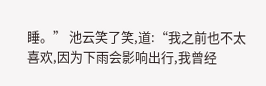睡。” 池云笑了笑,道:“我之前也不太喜欢,因为下雨会影响出行,我曾经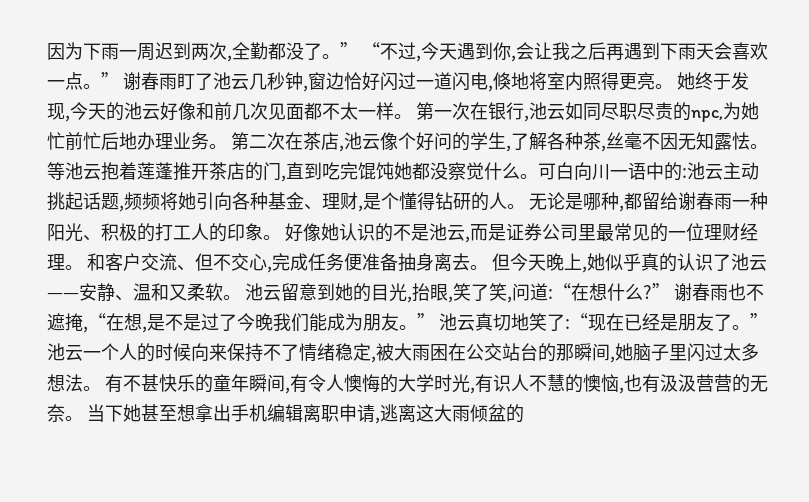因为下雨一周迟到两次,全勤都没了。” “不过,今天遇到你,会让我之后再遇到下雨天会喜欢一点。” 谢春雨盯了池云几秒钟,窗边恰好闪过一道闪电,倏地将室内照得更亮。 她终于发现,今天的池云好像和前几次见面都不太一样。 第一次在银行,池云如同尽职尽责的npc,为她忙前忙后地办理业务。 第二次在茶店,池云像个好问的学生,了解各种茶,丝毫不因无知露怯。 等池云抱着莲蓬推开茶店的门,直到吃完馄饨她都没察觉什么。可白向川一语中的:池云主动挑起话题,频频将她引向各种基金、理财,是个懂得钻研的人。 无论是哪种,都留给谢春雨一种阳光、积极的打工人的印象。 好像她认识的不是池云,而是证券公司里最常见的一位理财经理。 和客户交流、但不交心,完成任务便准备抽身离去。 但今天晚上,她似乎真的认识了池云——安静、温和又柔软。 池云留意到她的目光,抬眼,笑了笑,问道:“在想什么?” 谢春雨也不遮掩,“在想,是不是过了今晚我们能成为朋友。” 池云真切地笑了:“现在已经是朋友了。” 池云一个人的时候向来保持不了情绪稳定,被大雨困在公交站台的那瞬间,她脑子里闪过太多想法。 有不甚快乐的童年瞬间,有令人懊悔的大学时光,有识人不慧的懊恼,也有汲汲营营的无奈。 当下她甚至想拿出手机编辑离职申请,逃离这大雨倾盆的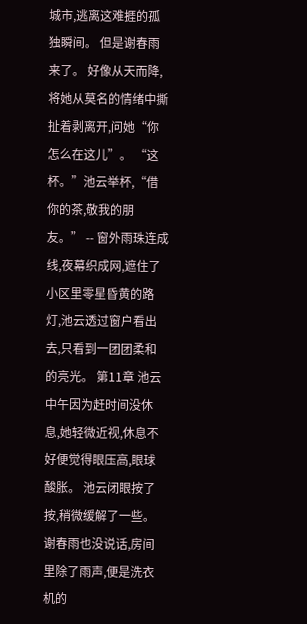城市,逃离这难捱的孤独瞬间。 但是谢春雨来了。 好像从天而降,将她从莫名的情绪中撕扯着剥离开,问她“你怎么在这儿”。 “这杯。”池云举杯,“借你的茶,敬我的朋友。” -- 窗外雨珠连成线,夜幕织成网,遮住了小区里零星昏黄的路灯,池云透过窗户看出去,只看到一团团柔和的亮光。 第11章 池云中午因为赶时间没休息,她轻微近视,休息不好便觉得眼压高,眼球酸胀。 池云闭眼按了按,稍微缓解了一些。 谢春雨也没说话,房间里除了雨声,便是洗衣机的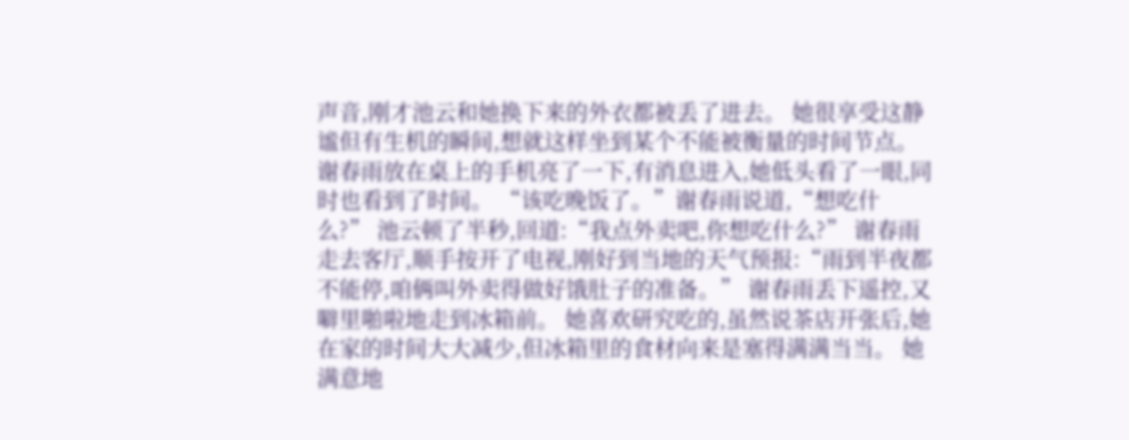声音,刚才池云和她换下来的外衣都被丢了进去。 她很享受这静谧但有生机的瞬间,想就这样坐到某个不能被衡量的时间节点。 谢春雨放在桌上的手机亮了一下,有消息进入,她低头看了一眼,同时也看到了时间。 “该吃晚饭了。”谢春雨说道,“想吃什么?” 池云顿了半秒,回道:“我点外卖吧,你想吃什么?” 谢春雨走去客厅,顺手按开了电视,刚好到当地的天气预报:“雨到半夜都不能停,咱俩叫外卖得做好饿肚子的准备。” 谢春雨丢下遥控,又噼里啪啦地走到冰箱前。 她喜欢研究吃的,虽然说茶店开张后,她在家的时间大大减少,但冰箱里的食材向来是塞得满满当当。 她满意地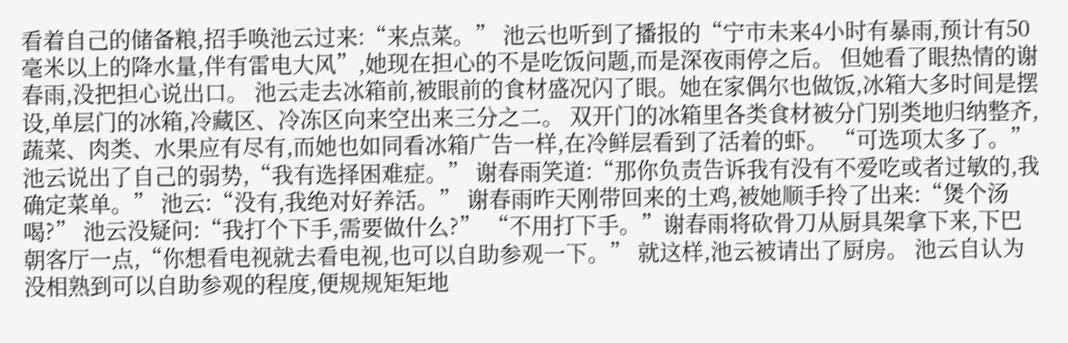看着自己的储备粮,招手唤池云过来:“来点菜。” 池云也听到了播报的“宁市未来4小时有暴雨,预计有50毫米以上的降水量,伴有雷电大风”,她现在担心的不是吃饭问题,而是深夜雨停之后。 但她看了眼热情的谢春雨,没把担心说出口。 池云走去冰箱前,被眼前的食材盛况闪了眼。她在家偶尔也做饭,冰箱大多时间是摆设,单层门的冰箱,冷藏区、冷冻区向来空出来三分之二。 双开门的冰箱里各类食材被分门别类地归纳整齐,蔬菜、肉类、水果应有尽有,而她也如同看冰箱广告一样,在冷鲜层看到了活着的虾。 “可选项太多了。”池云说出了自己的弱势,“我有选择困难症。” 谢春雨笑道:“那你负责告诉我有没有不爱吃或者过敏的,我确定菜单。” 池云:“没有,我绝对好养活。” 谢春雨昨天刚带回来的土鸡,被她顺手拎了出来:“煲个汤喝?” 池云没疑问:“我打个下手,需要做什么?” “不用打下手。”谢春雨将砍骨刀从厨具架拿下来,下巴朝客厅一点,“你想看电视就去看电视,也可以自助参观一下。” 就这样,池云被请出了厨房。 池云自认为没相熟到可以自助参观的程度,便规规矩矩地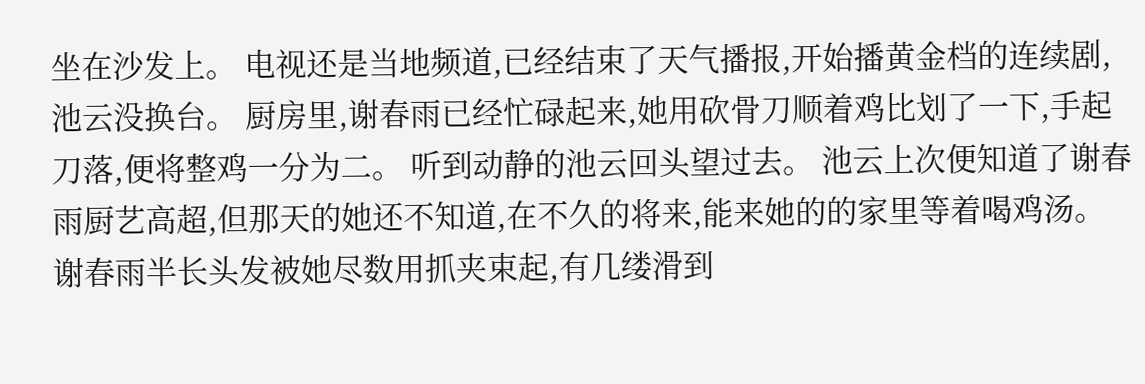坐在沙发上。 电视还是当地频道,已经结束了天气播报,开始播黄金档的连续剧,池云没换台。 厨房里,谢春雨已经忙碌起来,她用砍骨刀顺着鸡比划了一下,手起刀落,便将整鸡一分为二。 听到动静的池云回头望过去。 池云上次便知道了谢春雨厨艺高超,但那天的她还不知道,在不久的将来,能来她的的家里等着喝鸡汤。 谢春雨半长头发被她尽数用抓夹束起,有几缕滑到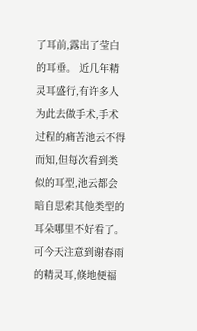了耳前,露出了莹白的耳垂。 近几年精灵耳盛行,有许多人为此去做手术,手术过程的痛苦池云不得而知,但每次看到类似的耳型,池云都会暗自思索其他类型的耳朵哪里不好看了。 可今天注意到谢春雨的精灵耳,倏地便福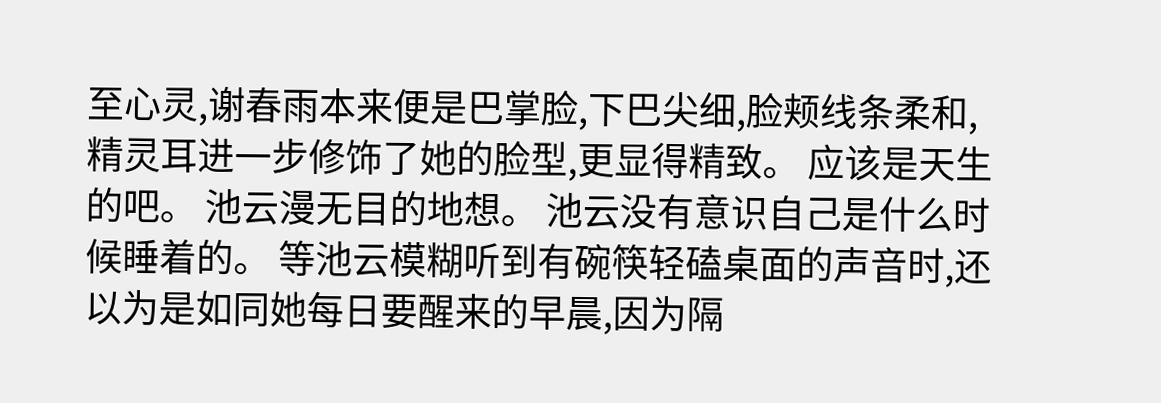至心灵,谢春雨本来便是巴掌脸,下巴尖细,脸颊线条柔和,精灵耳进一步修饰了她的脸型,更显得精致。 应该是天生的吧。 池云漫无目的地想。 池云没有意识自己是什么时候睡着的。 等池云模糊听到有碗筷轻磕桌面的声音时,还以为是如同她每日要醒来的早晨,因为隔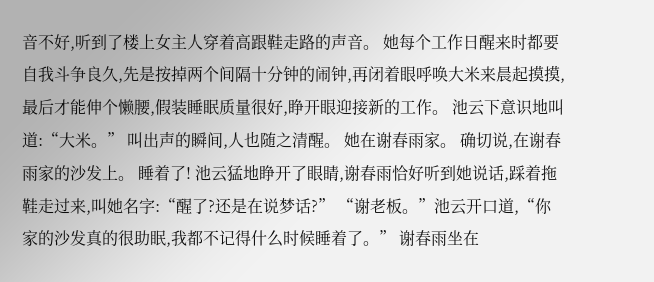音不好,听到了楼上女主人穿着高跟鞋走路的声音。 她每个工作日醒来时都要自我斗争良久,先是按掉两个间隔十分钟的闹钟,再闭着眼呼唤大米来晨起摸摸,最后才能伸个懒腰,假装睡眠质量很好,睁开眼迎接新的工作。 池云下意识地叫道:“大米。” 叫出声的瞬间,人也随之清醒。 她在谢春雨家。 确切说,在谢春雨家的沙发上。 睡着了! 池云猛地睁开了眼睛,谢春雨恰好听到她说话,踩着拖鞋走过来,叫她名字:“醒了?还是在说梦话?” “谢老板。”池云开口道,“你家的沙发真的很助眠,我都不记得什么时候睡着了。” 谢春雨坐在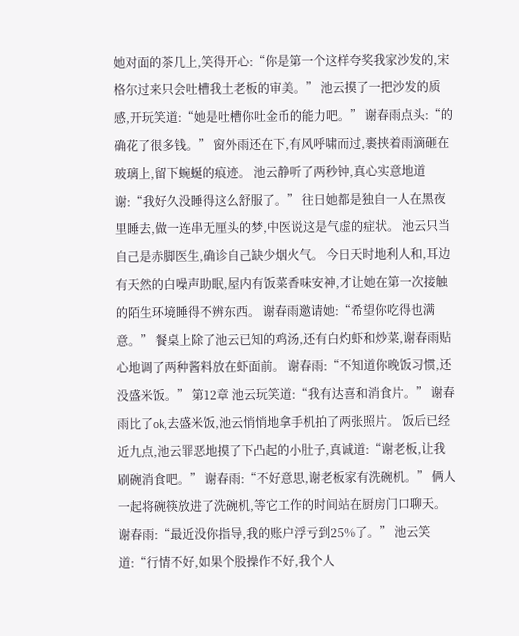她对面的茶几上,笑得开心:“你是第一个这样夸奖我家沙发的,宋格尔过来只会吐槽我土老板的审美。” 池云摸了一把沙发的质感,开玩笑道:“她是吐槽你吐金币的能力吧。” 谢春雨点头:“的确花了很多钱。” 窗外雨还在下,有风呼啸而过,裹挟着雨滴砸在玻璃上,留下蜿蜒的痕迹。 池云静听了两秒钟,真心实意地道谢:“我好久没睡得这么舒服了。” 往日她都是独自一人在黑夜里睡去,做一连串无厘头的梦,中医说这是气虚的症状。 池云只当自己是赤脚医生,确诊自己缺少烟火气。 今日天时地利人和,耳边有天然的白噪声助眠,屋内有饭菜香味安神,才让她在第一次接触的陌生环境睡得不辨东西。 谢春雨邀请她:“希望你吃得也满意。” 餐桌上除了池云已知的鸡汤,还有白灼虾和炒菜,谢春雨贴心地调了两种酱料放在虾面前。 谢春雨:“不知道你晚饭习惯,还没盛米饭。” 第12章 池云玩笑道:“我有达喜和消食片。” 谢春雨比了ok,去盛米饭,池云悄悄地拿手机拍了两张照片。 饭后已经近九点,池云罪恶地摸了下凸起的小肚子,真诚道:“谢老板,让我刷碗消食吧。” 谢春雨:“不好意思,谢老板家有洗碗机。” 俩人一起将碗筷放进了洗碗机,等它工作的时间站在厨房门口聊天。 谢春雨:“最近没你指导,我的账户浮亏到25%了。” 池云笑道:“行情不好,如果个股操作不好,我个人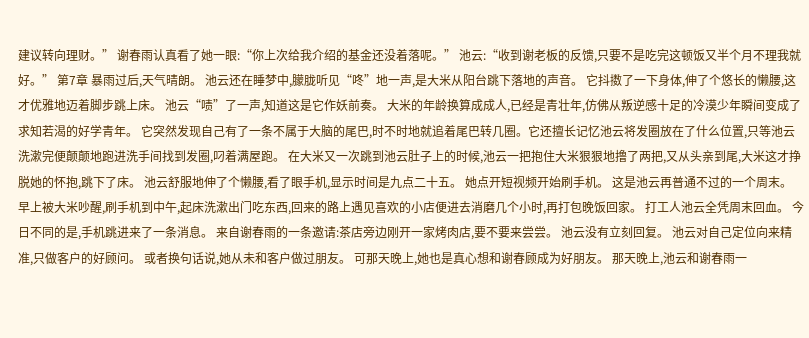建议转向理财。” 谢春雨认真看了她一眼:“你上次给我介绍的基金还没着落呢。” 池云:“收到谢老板的反馈,只要不是吃完这顿饭又半个月不理我就好。” 第7章 暴雨过后,天气晴朗。 池云还在睡梦中,朦胧听见“咚”地一声,是大米从阳台跳下落地的声音。 它抖擞了一下身体,伸了个悠长的懒腰,这才优雅地迈着脚步跳上床。 池云“啧”了一声,知道这是它作妖前奏。 大米的年龄换算成成人,已经是青壮年,仿佛从叛逆感十足的冷漠少年瞬间变成了求知若渴的好学青年。 它突然发现自己有了一条不属于大脑的尾巴,时不时地就追着尾巴转几圈。它还擅长记忆池云将发圈放在了什么位置,只等池云洗漱完便颠颠地跑进洗手间找到发圈,叼着满屋跑。 在大米又一次跳到池云肚子上的时候,池云一把抱住大米狠狠地撸了两把,又从头亲到尾,大米这才挣脱她的怀抱,跳下了床。 池云舒服地伸了个懒腰,看了眼手机,显示时间是九点二十五。 她点开短视频开始刷手机。 这是池云再普通不过的一个周末。 早上被大米吵醒,刷手机到中午,起床洗漱出门吃东西,回来的路上遇见喜欢的小店便进去消磨几个小时,再打包晚饭回家。 打工人池云全凭周末回血。 今日不同的是,手机跳进来了一条消息。 来自谢春雨的一条邀请:茶店旁边刚开一家烤肉店,要不要来尝尝。 池云没有立刻回复。 池云对自己定位向来精准,只做客户的好顾问。 或者换句话说,她从未和客户做过朋友。 可那天晚上,她也是真心想和谢春顾成为好朋友。 那天晚上,池云和谢春雨一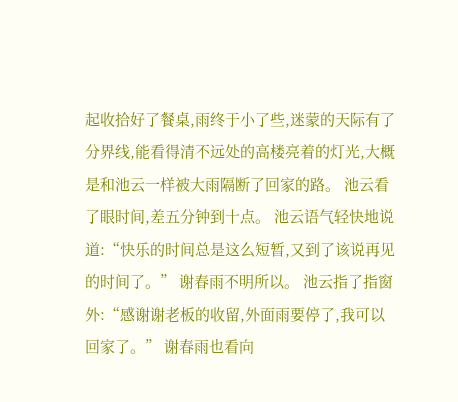起收拾好了餐桌,雨终于小了些,迷蒙的天际有了分界线,能看得清不远处的高楼亮着的灯光,大概是和池云一样被大雨隔断了回家的路。 池云看了眼时间,差五分钟到十点。 池云语气轻快地说道:“快乐的时间总是这么短暂,又到了该说再见的时间了。” 谢春雨不明所以。 池云指了指窗外:“感谢谢老板的收留,外面雨要停了,我可以回家了。” 谢春雨也看向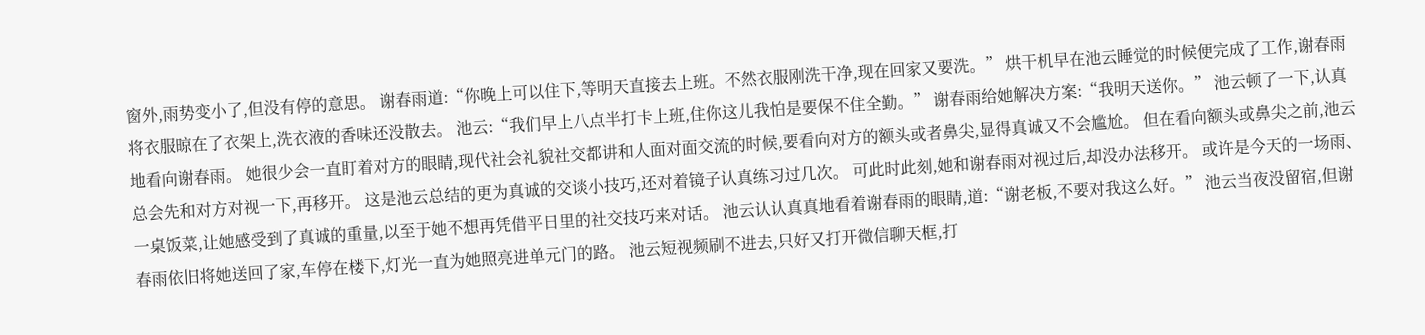窗外,雨势变小了,但没有停的意思。 谢春雨道:“你晚上可以住下,等明天直接去上班。不然衣服刚洗干净,现在回家又要洗。” 烘干机早在池云睡觉的时候便完成了工作,谢春雨将衣服晾在了衣架上,洗衣液的香味还没散去。 池云:“我们早上八点半打卡上班,住你这儿我怕是要保不住全勤。” 谢春雨给她解决方案:“我明天送你。” 池云顿了一下,认真地看向谢春雨。 她很少会一直盯着对方的眼睛,现代社会礼貌社交都讲和人面对面交流的时候,要看向对方的额头或者鼻尖,显得真诚又不会尴尬。 但在看向额头或鼻尖之前,池云总会先和对方对视一下,再移开。 这是池云总结的更为真诚的交谈小技巧,还对着镜子认真练习过几次。 可此时此刻,她和谢春雨对视过后,却没办法移开。 或许是今天的一场雨、一桌饭菜,让她感受到了真诚的重量,以至于她不想再凭借平日里的社交技巧来对话。 池云认认真真地看着谢春雨的眼睛,道:“谢老板,不要对我这么好。” 池云当夜没留宿,但谢春雨依旧将她送回了家,车停在楼下,灯光一直为她照亮进单元门的路。 池云短视频刷不进去,只好又打开微信聊天框,打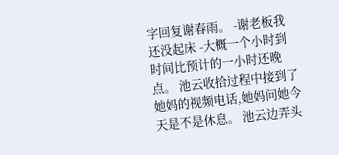字回复谢春雨。 -谢老板我还没起床 -大概一个小时到 时间比预计的一小时还晚点。 池云收拾过程中接到了她妈的视频电话,她妈问她今天是不是休息。 池云边弄头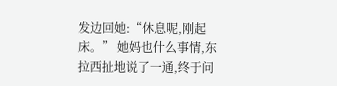发边回她:“休息呢,刚起床。” 她妈也什么事情,东拉西扯地说了一通,终于问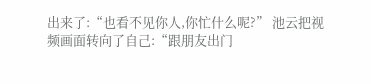出来了:“也看不见你人,你忙什么呢?” 池云把视频画面转向了自己:“跟朋友出门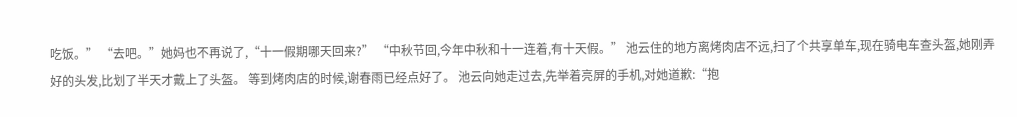吃饭。” “去吧。”她妈也不再说了,“十一假期哪天回来?” “中秋节回,今年中秋和十一连着,有十天假。” 池云住的地方离烤肉店不远,扫了个共享单车,现在骑电车查头盔,她刚弄好的头发,比划了半天才戴上了头盔。 等到烤肉店的时候,谢春雨已经点好了。 池云向她走过去,先举着亮屏的手机,对她道歉:“抱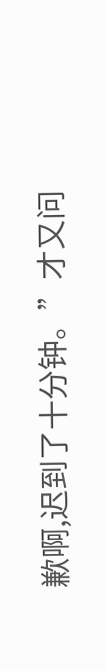歉啊,迟到了十分钟。”才又问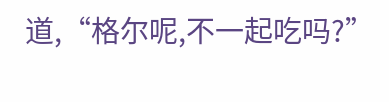道,“格尔呢,不一起吃吗?”